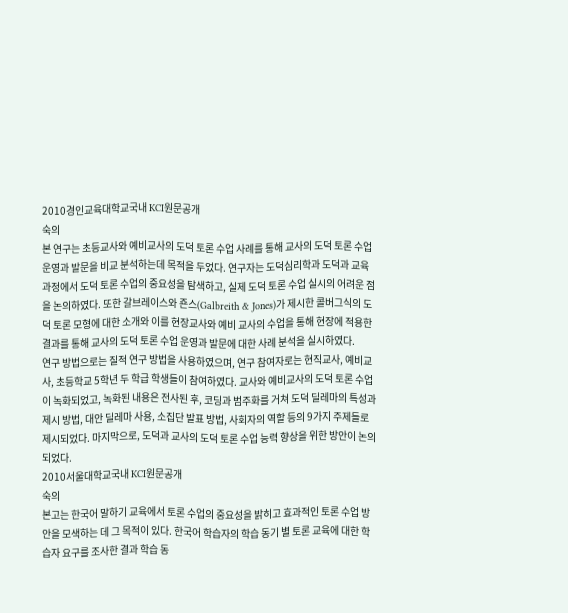2010경인교육대학교국내 KCI원문공개
숙의
본 연구는 초등교사와 예비교사의 도덕 토론 수업 사례를 통해 교사의 도덕 토론 수업 운영과 발문을 비교 분석하는데 목적을 두었다. 연구자는 도덕심리학과 도덕과 교육과정에서 도덕 토론 수업의 중요성을 탐색하고, 실제 도덕 토론 수업 실시의 어려운 점을 논의하였다. 또한 갈브레이스와 죤스(Galbreith & Jones)가 제시한 콜버그식의 도덕 토론 모형에 대한 소개와 이를 현장교사와 예비 교사의 수업을 통해 현장에 적용한 결과를 통해 교사의 도덕 토론 수업 운영과 발문에 대한 사례 분석을 실시하였다.
연구 방법으로는 질적 연구 방법을 사용하였으며, 연구 참여자로는 현직교사, 예비교사, 초등학교 5학년 두 학급 학생들이 참여하였다. 교사와 예비교사의 도덕 토론 수업이 녹화되었고, 녹화된 내용은 전사된 후, 코딩과 범주화를 거쳐 도덕 딜레마의 특성과 제시 방법, 대안 딜레마 사용, 소집단 발표 방법, 사회자의 역할 등의 9가지 주제들로 제시되었다. 마지막으로, 도덕과 교사의 도덕 토론 수업 능력 향상을 위한 방안이 논의되었다.
2010서울대학교국내 KCI원문공개
숙의
본고는 한국어 말하기 교육에서 토론 수업의 중요성을 밝히고 효과적인 토론 수업 방안을 모색하는 데 그 목적이 있다. 한국어 학습자의 학습 동기 별 토론 교육에 대한 학습자 요구를 조사한 결과 학습 동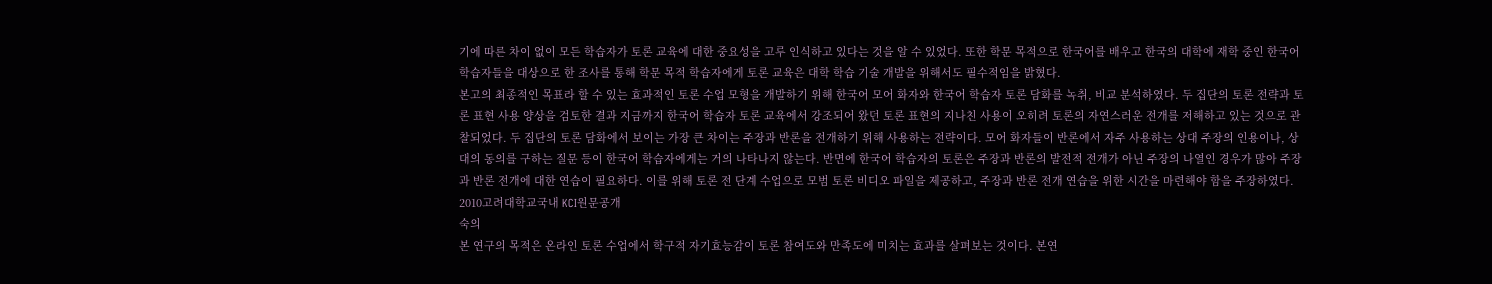기에 따른 차이 없이 모든 학습자가 토론 교육에 대한 중요성을 고루 인식하고 있다는 것을 알 수 있었다. 또한 학문 목적으로 한국어를 배우고 한국의 대학에 재학 중인 한국어 학습자들을 대상으로 한 조사를 통해 학문 목적 학습자에게 토론 교육은 대학 학습 기술 개발을 위해서도 필수적임을 밝혔다.
본고의 최종적인 목표라 할 수 있는 효과적인 토론 수업 모형을 개발하기 위해 한국어 모어 화자와 한국어 학습자 토론 담화를 녹취, 비교 분석하였다. 두 집단의 토론 전략과 토론 표현 사용 양상을 검토한 결과 지금까지 한국어 학습자 토론 교육에서 강조되어 왔던 토론 표현의 지나친 사용이 오히려 토론의 자연스러운 전개를 저해하고 있는 것으로 관찰되었다. 두 집단의 토론 담화에서 보이는 가장 큰 차이는 주장과 반론을 전개하기 위해 사용하는 전략이다. 모어 화자들이 반론에서 자주 사용하는 상대 주장의 인용이나, 상대의 동의를 구하는 질문 등이 한국어 학습자에게는 거의 나타나지 않는다. 반면에 한국어 학습자의 토론은 주장과 반론의 발전적 전개가 아닌 주장의 나열인 경우가 많아 주장과 반론 전개에 대한 연습이 필요하다. 이를 위해 토론 전 단계 수업으로 모범 토론 비디오 파일을 제공하고, 주장과 반론 전개 연습을 위한 시간을 마련해야 함을 주장하였다.
2010고려대학교국내 KCI원문공개
숙의
본 연구의 목적은 온라인 토론 수업에서 학구적 자기효능감이 토론 참여도와 만족도에 미치는 효과를 살펴보는 것이다. 본연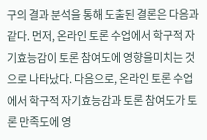구의 결과 분석을 통해 도출된 결론은 다음과 같다. 먼저, 온라인 토론 수업에서 학구적 자기효능감이 토론 참여도에 영향을미치는 것으로 나타났다. 다음으로, 온라인 토론 수업에서 학구적 자기효능감과 토론 참여도가 토론 만족도에 영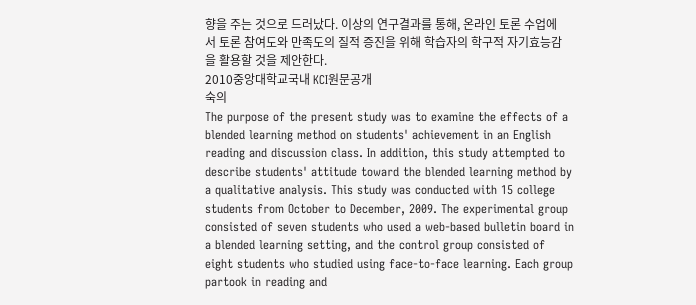향을 주는 것으로 드러났다. 이상의 연구결과를 통해, 온라인 토론 수업에서 토론 참여도와 만족도의 질적 증진을 위해 학습자의 학구적 자기효능감을 활용할 것을 제안한다.
2010중앙대학교국내 KCI원문공개
숙의
The purpose of the present study was to examine the effects of a blended learning method on students' achievement in an English reading and discussion class. In addition, this study attempted to describe students' attitude toward the blended learning method by a qualitative analysis. This study was conducted with 15 college students from October to December, 2009. The experimental group consisted of seven students who used a web-based bulletin board in a blended learning setting, and the control group consisted of eight students who studied using face-to-face learning. Each group partook in reading and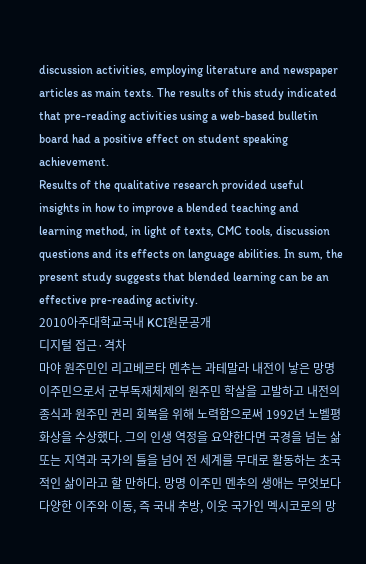discussion activities, employing literature and newspaper articles as main texts. The results of this study indicated that pre-reading activities using a web-based bulletin board had a positive effect on student speaking achievement.
Results of the qualitative research provided useful insights in how to improve a blended teaching and learning method, in light of texts, CMC tools, discussion questions and its effects on language abilities. In sum, the present study suggests that blended learning can be an effective pre-reading activity.
2010아주대학교국내 KCI원문공개
디지털 접근·격차
마야 원주민인 리고베르타 멘추는 과테말라 내전이 낳은 망명 이주민으로서 군부독재체제의 원주민 학살을 고발하고 내전의 종식과 원주민 권리 회복을 위해 노력함으로써 1992년 노벨평화상을 수상했다. 그의 인생 역정을 요약한다면 국경을 넘는 삶 또는 지역과 국가의 틀을 넘어 전 세계를 무대로 활동하는 초국적인 삶이라고 할 만하다. 망명 이주민 멘추의 생애는 무엇보다 다양한 이주와 이동, 즉 국내 추방, 이웃 국가인 멕시코로의 망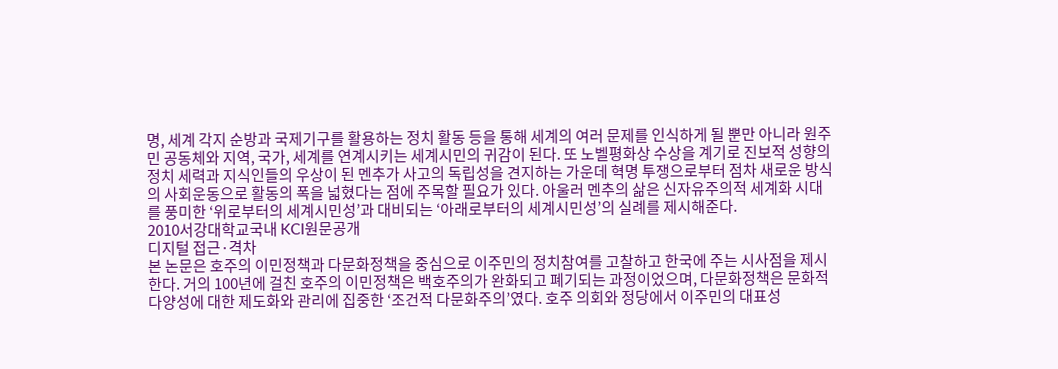명, 세계 각지 순방과 국제기구를 활용하는 정치 활동 등을 통해 세계의 여러 문제를 인식하게 될 뿐만 아니라 원주민 공동체와 지역, 국가, 세계를 연계시키는 세계시민의 귀감이 된다. 또 노벨평화상 수상을 계기로 진보적 성향의 정치 세력과 지식인들의 우상이 된 멘추가 사고의 독립성을 견지하는 가운데 혁명 투쟁으로부터 점차 새로운 방식의 사회운동으로 활동의 폭을 넓혔다는 점에 주목할 필요가 있다. 아울러 멘추의 삶은 신자유주의적 세계화 시대를 풍미한 ‘위로부터의 세계시민성’과 대비되는 ‘아래로부터의 세계시민성’의 실례를 제시해준다.
2010서강대학교국내 KCI원문공개
디지털 접근·격차
본 논문은 호주의 이민정책과 다문화정책을 중심으로 이주민의 정치참여를 고찰하고 한국에 주는 시사점을 제시한다. 거의 100년에 걸친 호주의 이민정책은 백호주의가 완화되고 폐기되는 과정이었으며, 다문화정책은 문화적 다양성에 대한 제도화와 관리에 집중한 ‘조건적 다문화주의’였다. 호주 의회와 정당에서 이주민의 대표성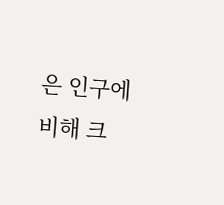은 인구에 비해 크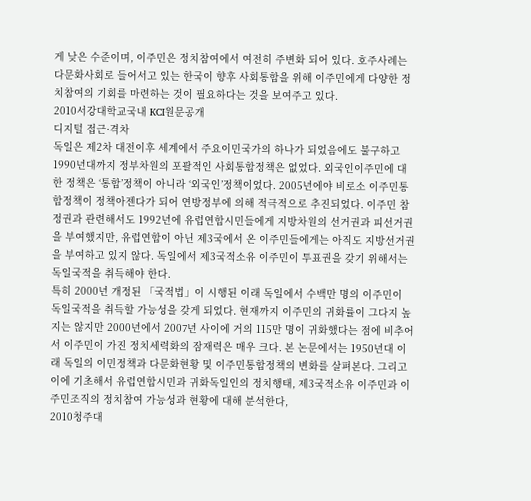게 낮은 수준이며, 이주민은 정치참여에서 여전히 주변화 되어 있다. 호주사례는 다문화사회로 들어서고 있는 한국이 향후 사회통합을 위해 이주민에게 다양한 정치참여의 기회를 마련하는 것이 필요하다는 것을 보여주고 있다.
2010서강대학교국내 KCI원문공개
디지털 접근·격차
독일은 제2차 대전이후 세계에서 주요이민국가의 하나가 되었음에도 불구하고 1990년대까지 정부차원의 포괄적인 사회통합정책은 없었다. 외국인이주민에 대한 정책은 ‘통합’정책이 아니라 ‘외국인’정책이었다. 2005년에야 비로소 이주민통합정책이 정책아젠다가 되어 연방정부에 의해 적극적으로 추진되었다. 이주민 참정권과 관련해서도 1992년에 유럽연합시민들에게 지방차원의 선거권과 피선거권을 부여했지만, 유럽연합이 아닌 제3국에서 온 이주민들에게는 아직도 지방선거권을 부여하고 있지 않다. 독일에서 제3국적소유 이주민이 투표권을 갖기 위해서는 독일국적을 취득해야 한다.
특히 2000년 개정된 「국적법」이 시행된 이래 독일에서 수백만 명의 이주민이 독일국적을 취득할 가능성을 갖게 되었다. 현재까지 이주민의 귀화률이 그다지 높지는 않지만 2000년에서 2007년 사이에 거의 115만 명이 귀화했다는 점에 비추어서 이주민이 가진 정치세력화의 잠재력은 매우 크다. 본 논문에서는 1950년대 이래 독일의 이민정책과 다문화현황 및 이주민통합정책의 변화를 살펴본다. 그리고 이에 기초해서 유럽연합시민과 귀화독일인의 정치행태, 제3국적소유 이주민과 이주민조직의 정치참여 가능성과 현황에 대해 분석한다,
2010청주대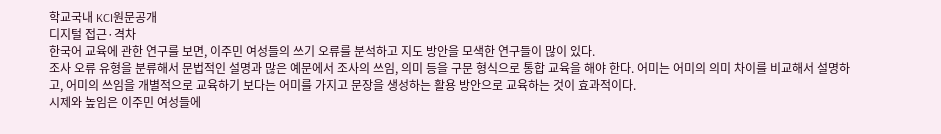학교국내 KCI원문공개
디지털 접근·격차
한국어 교육에 관한 연구를 보면, 이주민 여성들의 쓰기 오류를 분석하고 지도 방안을 모색한 연구들이 많이 있다.
조사 오류 유형을 분류해서 문법적인 설명과 많은 예문에서 조사의 쓰임, 의미 등을 구문 형식으로 통합 교육을 해야 한다. 어미는 어미의 의미 차이를 비교해서 설명하고, 어미의 쓰임을 개별적으로 교육하기 보다는 어미를 가지고 문장을 생성하는 활용 방안으로 교육하는 것이 효과적이다.
시제와 높임은 이주민 여성들에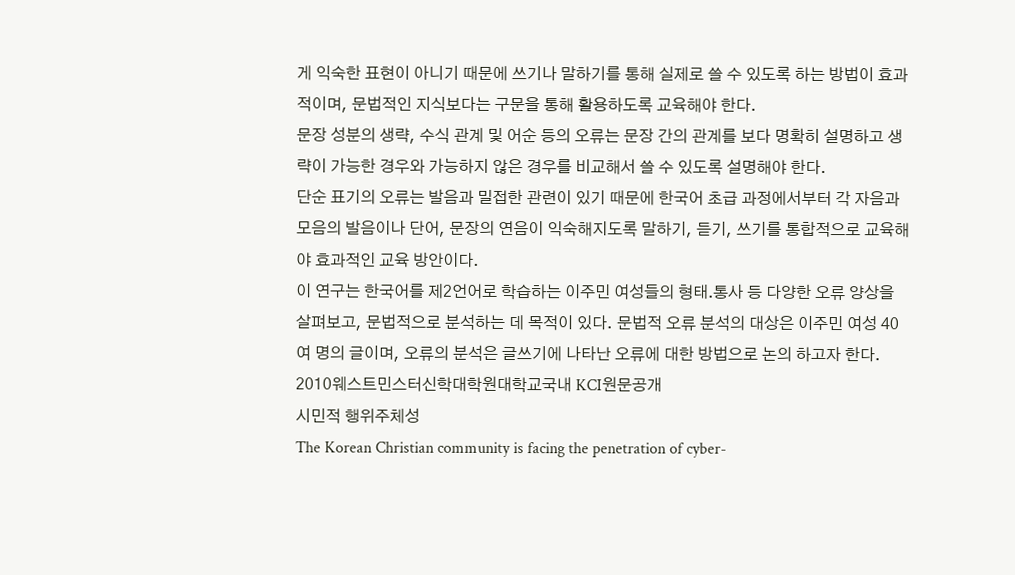게 익숙한 표현이 아니기 때문에 쓰기나 말하기를 통해 실제로 쓸 수 있도록 하는 방법이 효과적이며, 문법적인 지식보다는 구문을 통해 활용하도록 교육해야 한다.
문장 성분의 생략, 수식 관계 및 어순 등의 오류는 문장 간의 관계를 보다 명확히 설명하고 생략이 가능한 경우와 가능하지 않은 경우를 비교해서 쓸 수 있도록 설명해야 한다.
단순 표기의 오류는 발음과 밀접한 관련이 있기 때문에 한국어 초급 과정에서부터 각 자음과 모음의 발음이나 단어, 문장의 연음이 익숙해지도록 말하기, 듣기, 쓰기를 통합적으로 교육해야 효과적인 교육 방안이다.
이 연구는 한국어를 제2언어로 학습하는 이주민 여성들의 형태․통사 등 다양한 오류 양상을 살펴보고, 문법적으로 분석하는 데 목적이 있다. 문법적 오류 분석의 대상은 이주민 여성 40여 명의 글이며, 오류의 분석은 글쓰기에 나타난 오류에 대한 방법으로 논의 하고자 한다.
2010웨스트민스터신학대학원대학교국내 KCI원문공개
시민적 행위주체성
The Korean Christian community is facing the penetration of cyber-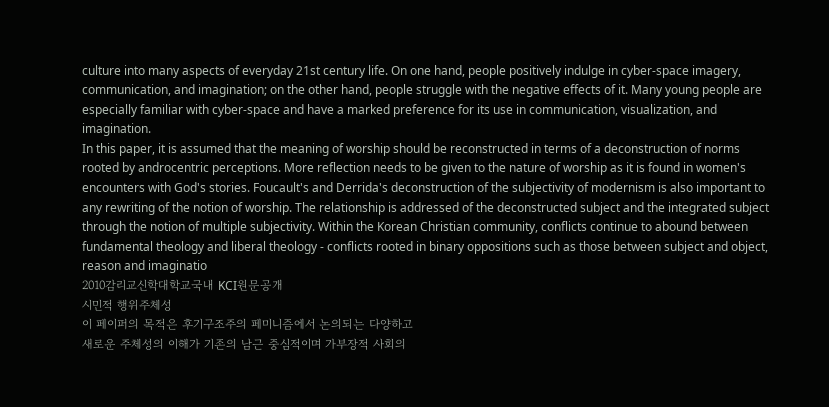culture into many aspects of everyday 21st century life. On one hand, people positively indulge in cyber-space imagery, communication, and imagination; on the other hand, people struggle with the negative effects of it. Many young people are especially familiar with cyber-space and have a marked preference for its use in communication, visualization, and imagination.
In this paper, it is assumed that the meaning of worship should be reconstructed in terms of a deconstruction of norms rooted by androcentric perceptions. More reflection needs to be given to the nature of worship as it is found in women's encounters with God's stories. Foucault's and Derrida's deconstruction of the subjectivity of modernism is also important to any rewriting of the notion of worship. The relationship is addressed of the deconstructed subject and the integrated subject through the notion of multiple subjectivity. Within the Korean Christian community, conflicts continue to abound between fundamental theology and liberal theology - conflicts rooted in binary oppositions such as those between subject and object, reason and imaginatio
2010감리교신학대학교국내 KCI원문공개
시민적 행위주체성
이 페이퍼의 목적은 후기구조주의 페미니즘에서 논의되는 다양하고
새로운 주체성의 이해가 기존의 남근 중심적이며 가부장적 사회의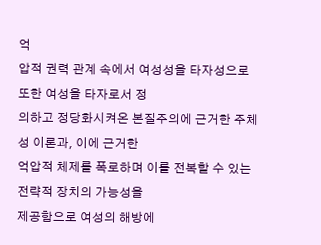억
압적 권력 관계 속에서 여성성을 타자성으로 또한 여성을 타자로서 정
의하고 정당화시켜온 본질주의에 근거한 주체성 이론과, 이에 근거한
억압적 체제를 폭로하며 이를 전복할 수 있는 전략적 장치의 가능성을
제공함으로 여성의 해방에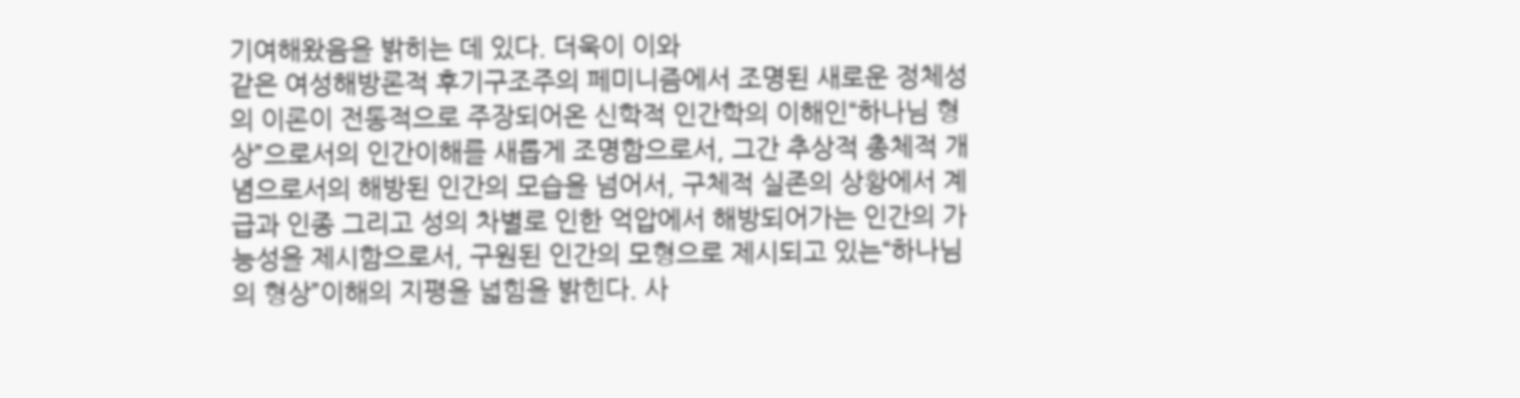기여해왔음을 밝히는 데 있다. 더욱이 이와
같은 여성해방론적 후기구조주의 페미니즘에서 조명된 새로운 정체성
의 이론이 전통적으로 주장되어온 신학적 인간학의 이해인“하나님 형
상”으로서의 인간이해를 새롭게 조명함으로서, 그간 추상적 총체적 개
념으로서의 해방된 인간의 모습을 넘어서, 구체적 실존의 상황에서 계
급과 인종 그리고 성의 차별로 인한 억압에서 해방되어가는 인간의 가
능성을 제시함으로서, 구원된 인간의 모형으로 제시되고 있는“하나님
의 형상”이해의 지평을 넓힘을 밝힌다. 사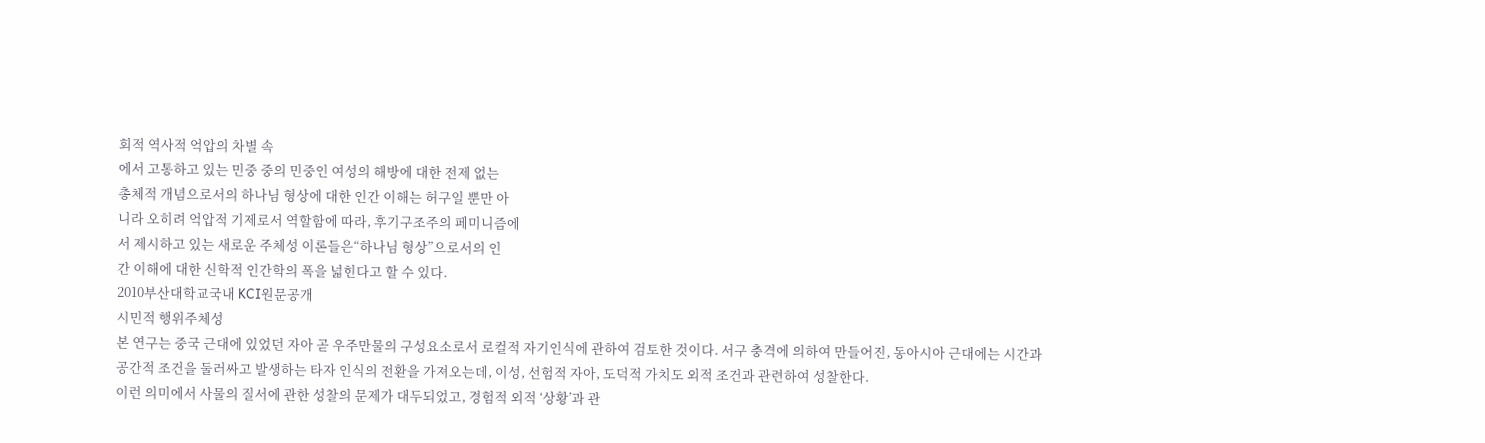회적 역사적 억압의 차별 속
에서 고통하고 있는 민중 중의 민중인 여성의 해방에 대한 전제 없는
총체적 개념으로서의 하나님 형상에 대한 인간 이해는 허구일 뿐만 아
니라 오히려 억압적 기제로서 역할함에 따라, 후기구조주의 페미니즘에
서 제시하고 있는 새로운 주체성 이론들은“하나님 형상”으로서의 인
간 이해에 대한 신학적 인간학의 폭을 넓힌다고 할 수 있다.
2010부산대학교국내 KCI원문공개
시민적 행위주체성
본 연구는 중국 근대에 있었던 자아 곧 우주만물의 구성요소로서 로컬적 자기인식에 관하여 검토한 것이다. 서구 충격에 의하여 만들어진, 동아시아 근대에는 시간과 공간적 조건을 둘러싸고 발생하는 타자 인식의 전환을 가져오는데, 이성, 선험적 자아, 도덕적 가치도 외적 조건과 관련하여 성찰한다.
이런 의미에서 사물의 질서에 관한 성찰의 문제가 대두되었고, 경험적 외적 ‘상황’과 관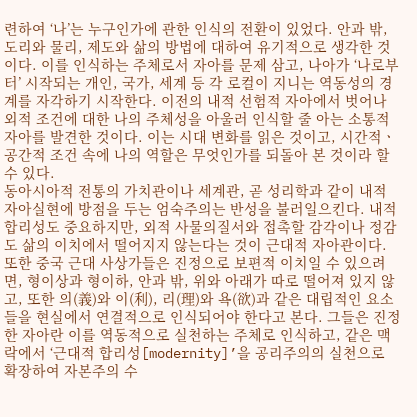련하여 ‘나’는 누구인가에 관한 인식의 전환이 있었다. 안과 밖, 도리와 물리, 제도와 삶의 방법에 대하여 유기적으로 생각한 것이다. 이를 인식하는 주체로서 자아를 문제 삼고, 나아가 ‘나로부터’ 시작되는 개인, 국가, 세계 등 각 로컬이 지니는 역동성의 경계를 자각하기 시작한다. 이전의 내적 선험적 자아에서 벗어나 외적 조건에 대한 나의 주체성을 아울러 인식할 줄 아는 소통적 자아를 발견한 것이다. 이는 시대 변화를 읽은 것이고, 시간적ㆍ공간적 조건 속에 나의 역할은 무엇인가를 되돌아 본 것이라 할 수 있다.
동아시아적 전통의 가치관이나 세계관, 곧 성리학과 같이 내적 자아실현에 방점을 두는 엄숙주의는 반성을 불러일으킨다. 내적 합리성도 중요하지만, 외적 사물의질서와 접촉할 감각이나 정감도 삶의 이치에서 떨어지지 않는다는 것이 근대적 자아관이다. 또한 중국 근대 사상가들은 진정으로 보편적 이치일 수 있으려면, 형이상과 형이하, 안과 밖, 위와 아래가 따로 떨어져 있지 않고, 또한 의(義)와 이(利), 리(理)와 욕(欲)과 같은 대립적인 요소들을 현실에서 연결적으로 인식되어야 한다고 본다. 그들은 진정한 자아란 이를 역동적으로 실천하는 주체로 인식하고, 같은 맥락에서 ‘근대적 합리성[modernity]’을 공리주의의 실천으로 확장하여 자본주의 수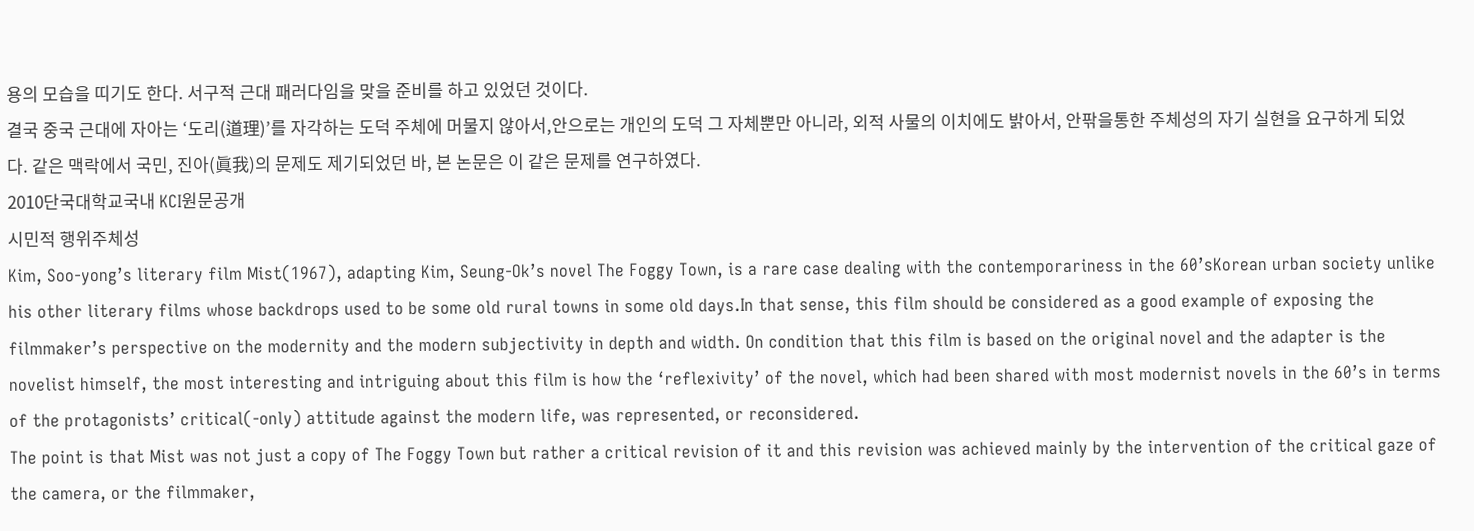용의 모습을 띠기도 한다. 서구적 근대 패러다임을 맞을 준비를 하고 있었던 것이다.
결국 중국 근대에 자아는 ‘도리(道理)’를 자각하는 도덕 주체에 머물지 않아서,안으로는 개인의 도덕 그 자체뿐만 아니라, 외적 사물의 이치에도 밝아서, 안팎을통한 주체성의 자기 실현을 요구하게 되었다. 같은 맥락에서 국민, 진아(眞我)의 문제도 제기되었던 바, 본 논문은 이 같은 문제를 연구하였다.
2010단국대학교국내 KCI원문공개
시민적 행위주체성
Kim, Soo-yong’s literary film Mist(1967), adapting Kim, Seung-Ok’s novel The Foggy Town, is a rare case dealing with the contemporariness in the 60’sKorean urban society unlike his other literary films whose backdrops used to be some old rural towns in some old days.In that sense, this film should be considered as a good example of exposing the filmmaker’s perspective on the modernity and the modern subjectivity in depth and width. On condition that this film is based on the original novel and the adapter is the novelist himself, the most interesting and intriguing about this film is how the ‘reflexivity’ of the novel, which had been shared with most modernist novels in the 60’s in terms of the protagonists’ critical(-only) attitude against the modern life, was represented, or reconsidered.
The point is that Mist was not just a copy of The Foggy Town but rather a critical revision of it and this revision was achieved mainly by the intervention of the critical gaze of the camera, or the filmmaker,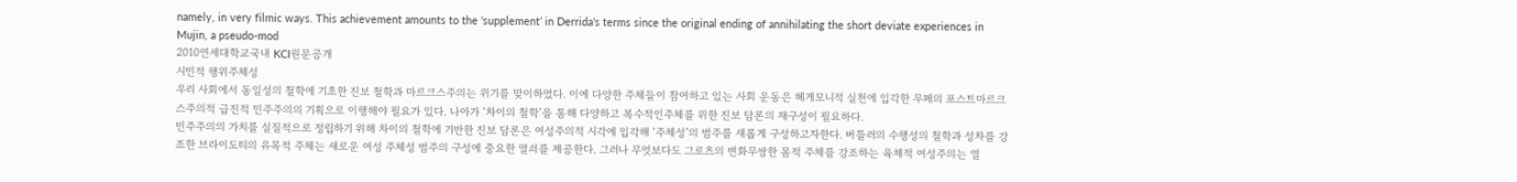namely, in very filmic ways. This achievement amounts to the ‘supplement’ in Derrida’s terms since the original ending of annihilating the short deviate experiences in Mujin, a pseudo-mod
2010연세대학교국내 KCI원문공개
시민적 행위주체성
우리 사회에서 동일성의 철학에 기초한 진보 철학과 마르크스주의는 위기를 맞이하였다. 이에 다양한 주체들이 참여하고 있는 사회 운동은 헤게모니적 실천에 입각한 무페의 포스트마르크스주의적 급진적 민주주의의 기획으로 이행해야 필요가 있다. 나아가 ‘차이의 철학’을 통해 다양하고 복수적인주체를 위한 진보 담론의 재구성이 필요하다.
민주주의의 가치를 실질적으로 정립하기 위해 차이의 철학에 기반한 진보 담론은 여성주의적 시각에 입각해 ‘주체성’의 범주를 새롭게 구성하고자한다. 버틀러의 수행성의 철학과 성차를 강조한 브라이도티의 유목적 주체는 새로운 여성 주체성 범주의 구성에 중요한 열쇠를 제공한다. 그러나 무엇보다도 그로츠의 변화무쌍한 몸적 주체를 강조하는 육체적 여성주의는 열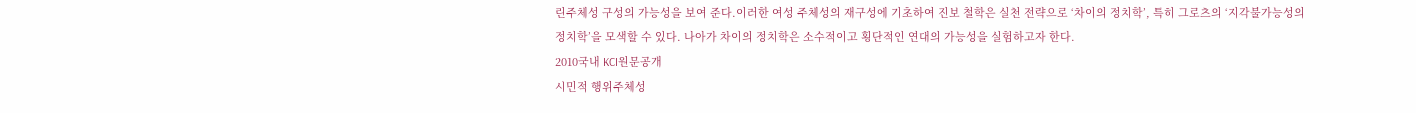린주체성 구성의 가능성을 보여 준다.이러한 여성 주체성의 재구성에 기초하여 진보 철학은 실천 전략으로 ‘차이의 정치학’, 특히 그로츠의 ‘지각불가능성의 정치학’을 모색할 수 있다. 나아가 차이의 정치학은 소수적이고 횡단적인 연대의 가능성을 실험하고자 한다.
2010국내 KCI원문공개
시민적 행위주체성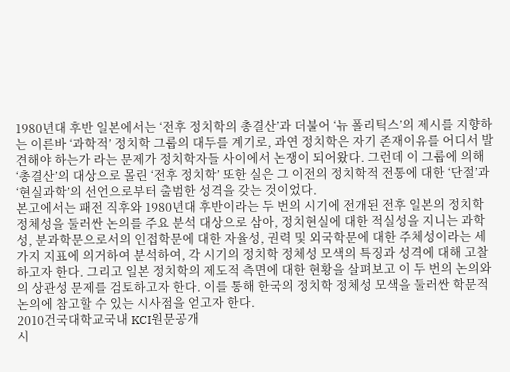1980년대 후반 일본에서는 ‘전후 정치학의 총결산’과 더불어 ‘뉴 폴리틱스’의 제시를 지향하는 이른바 ‘과학적’ 정치학 그룹의 대두를 계기로, 과연 정치학은 자기 존재이유를 어디서 발견해야 하는가 라는 문제가 정치학자들 사이에서 논쟁이 되어왔다. 그런데 이 그룹에 의해 ‘총결산’의 대상으로 몰린 ‘전후 정치학’ 또한 실은 그 이전의 정치학적 전통에 대한 ‘단절’과 ‘현실과학’의 선언으로부터 출범한 성격을 갖는 것이었다.
본고에서는 패전 직후와 1980년대 후반이라는 두 번의 시기에 전개된 전후 일본의 정치학 정체성을 둘러싼 논의를 주요 분석 대상으로 삼아, 정치현실에 대한 적실성을 지니는 과학성, 분과학문으로서의 인접학문에 대한 자율성, 권력 및 외국학문에 대한 주체성이라는 세 가지 지표에 의거하여 분석하여, 각 시기의 정치학 정체성 모색의 특징과 성격에 대해 고찰하고자 한다. 그리고 일본 정치학의 제도적 측면에 대한 현황을 살펴보고 이 두 번의 논의와의 상관성 문제를 검토하고자 한다. 이를 통해 한국의 정치학 정체성 모색을 둘러싼 학문적 논의에 참고할 수 있는 시사점을 얻고자 한다.
2010건국대학교국내 KCI원문공개
시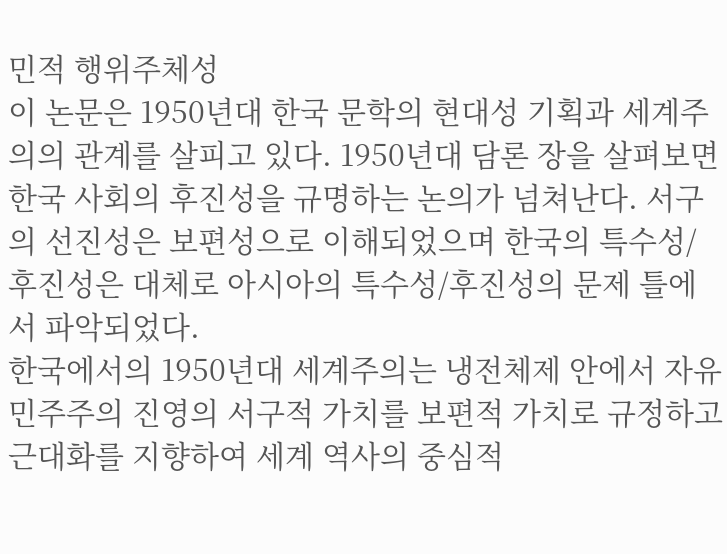민적 행위주체성
이 논문은 1950년대 한국 문학의 현대성 기획과 세계주의의 관계를 살피고 있다. 1950년대 담론 장을 살펴보면 한국 사회의 후진성을 규명하는 논의가 넘쳐난다. 서구의 선진성은 보편성으로 이해되었으며 한국의 특수성/후진성은 대체로 아시아의 특수성/후진성의 문제 틀에서 파악되었다.
한국에서의 1950년대 세계주의는 냉전체제 안에서 자유민주주의 진영의 서구적 가치를 보편적 가치로 규정하고 근대화를 지향하여 세계 역사의 중심적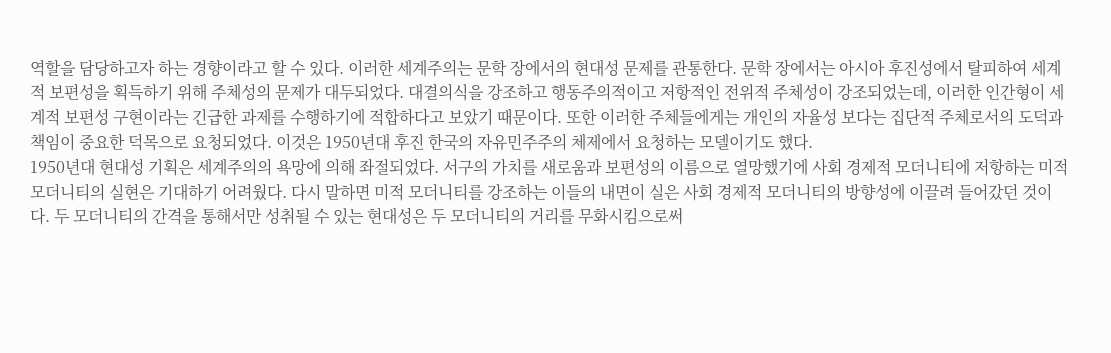역할을 담당하고자 하는 경향이라고 할 수 있다. 이러한 세계주의는 문학 장에서의 현대성 문제를 관통한다. 문학 장에서는 아시아 후진성에서 탈피하여 세계적 보편성을 획득하기 위해 주체성의 문제가 대두되었다. 대결의식을 강조하고 행동주의적이고 저항적인 전위적 주체성이 강조되었는데, 이러한 인간형이 세계적 보편성 구현이라는 긴급한 과제를 수행하기에 적합하다고 보았기 때문이다. 또한 이러한 주체들에게는 개인의 자율성 보다는 집단적 주체로서의 도덕과 책임이 중요한 덕목으로 요청되었다. 이것은 1950년대 후진 한국의 자유민주주의 체제에서 요청하는 모델이기도 했다.
1950년대 현대성 기획은 세계주의의 욕망에 의해 좌절되었다. 서구의 가치를 새로움과 보편성의 이름으로 열망했기에 사회 경제적 모더니티에 저항하는 미적 모더니티의 실현은 기대하기 어려웠다. 다시 말하면 미적 모더니티를 강조하는 이들의 내면이 실은 사회 경제적 모더니티의 방향성에 이끌려 들어갔던 것이다. 두 모더니티의 간격을 통해서만 성취될 수 있는 현대성은 두 모더니티의 거리를 무화시킴으로써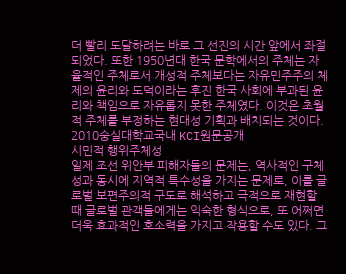더 빨리 도달하려는 바로 그 선진의 시간 앞에서 좌절되었다. 또한 1950년대 한국 문학에서의 주체는 자율적인 주체로서 개성적 주체보다는 자유민주주의 체제의 윤리와 도덕이라는 후진 한국 사회에 부과된 윤리와 책임으로 자유롭지 못한 주체였다. 이것은 초월적 주체를 부정하는 현대성 기획과 배치되는 것이다.
2010숭실대학교국내 KCI원문공개
시민적 행위주체성
일제 조선 위안부 피해자들의 문제는, 역사적인 구체성과 동시에 지역적 특수성을 가지는 문제로, 이를 글로벌 보편주의적 구도로 해석하고 극적으로 재현할 때 글로벌 관객들에게는 익숙한 형식으로, 또 어쩌면 더욱 효과적인 호소력을 가지고 작용할 수도 있다. 그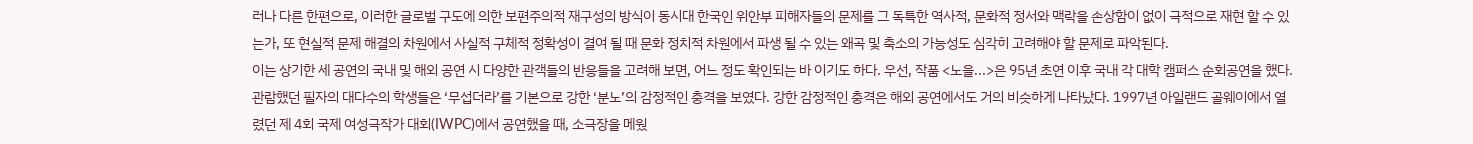러나 다른 한편으로, 이러한 글로벌 구도에 의한 보편주의적 재구성의 방식이 동시대 한국인 위안부 피해자들의 문제를 그 독특한 역사적, 문화적 정서와 맥락을 손상함이 없이 극적으로 재현 할 수 있는가, 또 현실적 문제 해결의 차원에서 사실적 구체적 정확성이 결여 될 때 문화 정치적 차원에서 파생 될 수 있는 왜곡 및 축소의 가능성도 심각히 고려해야 할 문제로 파악된다.
이는 상기한 세 공연의 국내 및 해외 공연 시 다양한 관객들의 반응들을 고려해 보면, 어느 정도 확인되는 바 이기도 하다. 우선, 작품 <노을...>은 95년 초연 이후 국내 각 대학 캠퍼스 순회공연을 했다. 관람했던 필자의 대다수의 학생들은 ‘무섭더라’를 기본으로 강한 ‘분노’의 감정적인 충격을 보였다. 강한 감정적인 충격은 해외 공연에서도 거의 비슷하게 나타났다. 1997년 아일랜드 골웨이에서 열렸던 제 4회 국제 여성극작가 대회(IWPC)에서 공연했을 때, 소극장을 메웠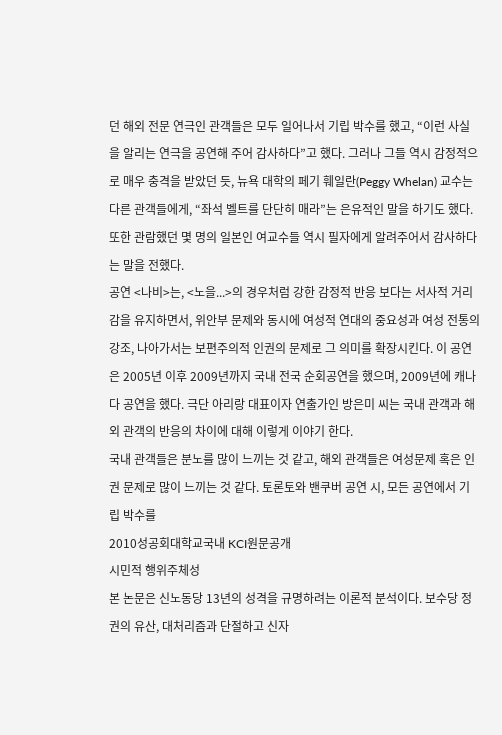던 해외 전문 연극인 관객들은 모두 일어나서 기립 박수를 했고, “이런 사실을 알리는 연극을 공연해 주어 감사하다”고 했다. 그러나 그들 역시 감정적으로 매우 충격을 받았던 듯, 뉴욕 대학의 페기 훼일란(Peggy Whelan) 교수는 다른 관객들에게, “좌석 벨트를 단단히 매라”는 은유적인 말을 하기도 했다. 또한 관람했던 몇 명의 일본인 여교수들 역시 필자에게 알려주어서 감사하다는 말을 전했다.
공연 <나비>는, <노을...>의 경우처럼 강한 감정적 반응 보다는 서사적 거리감을 유지하면서, 위안부 문제와 동시에 여성적 연대의 중요성과 여성 전통의 강조, 나아가서는 보편주의적 인권의 문제로 그 의미를 확장시킨다. 이 공연은 2005년 이후 2009년까지 국내 전국 순회공연을 했으며, 2009년에 캐나다 공연을 했다. 극단 아리랑 대표이자 연출가인 방은미 씨는 국내 관객과 해외 관객의 반응의 차이에 대해 이렇게 이야기 한다.
국내 관객들은 분노를 많이 느끼는 것 같고, 해외 관객들은 여성문제 혹은 인권 문제로 많이 느끼는 것 같다. 토론토와 밴쿠버 공연 시, 모든 공연에서 기립 박수를
2010성공회대학교국내 KCI원문공개
시민적 행위주체성
본 논문은 신노동당 13년의 성격을 규명하려는 이론적 분석이다. 보수당 정권의 유산, 대처리즘과 단절하고 신자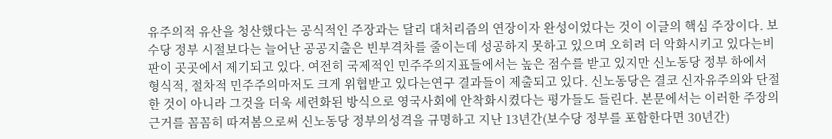유주의적 유산을 청산했다는 공식적인 주장과는 달리 대처리즘의 연장이자 완성이었다는 것이 이글의 핵심 주장이다. 보수당 정부 시절보다는 늘어난 공공지출은 빈부격차를 줄이는데 성공하지 못하고 있으며 오히려 더 악화시키고 있다는비판이 곳곳에서 제기되고 있다. 여전히 국제적인 민주주의지표들에서는 높은 점수를 받고 있지만 신노동당 정부 하에서 형식적, 절차적 민주주의마저도 크게 위협받고 있다는연구 결과들이 제출되고 있다. 신노동당은 결코 신자유주의와 단절한 것이 아니라 그것을 더욱 세련화된 방식으로 영국사회에 안착화시켰다는 평가들도 들린다. 본문에서는 이러한 주장의 근거를 꼼꼼히 따져봄으로써 신노동당 정부의성격을 규명하고 지난 13년간(보수당 정부를 포함한다면 30년간)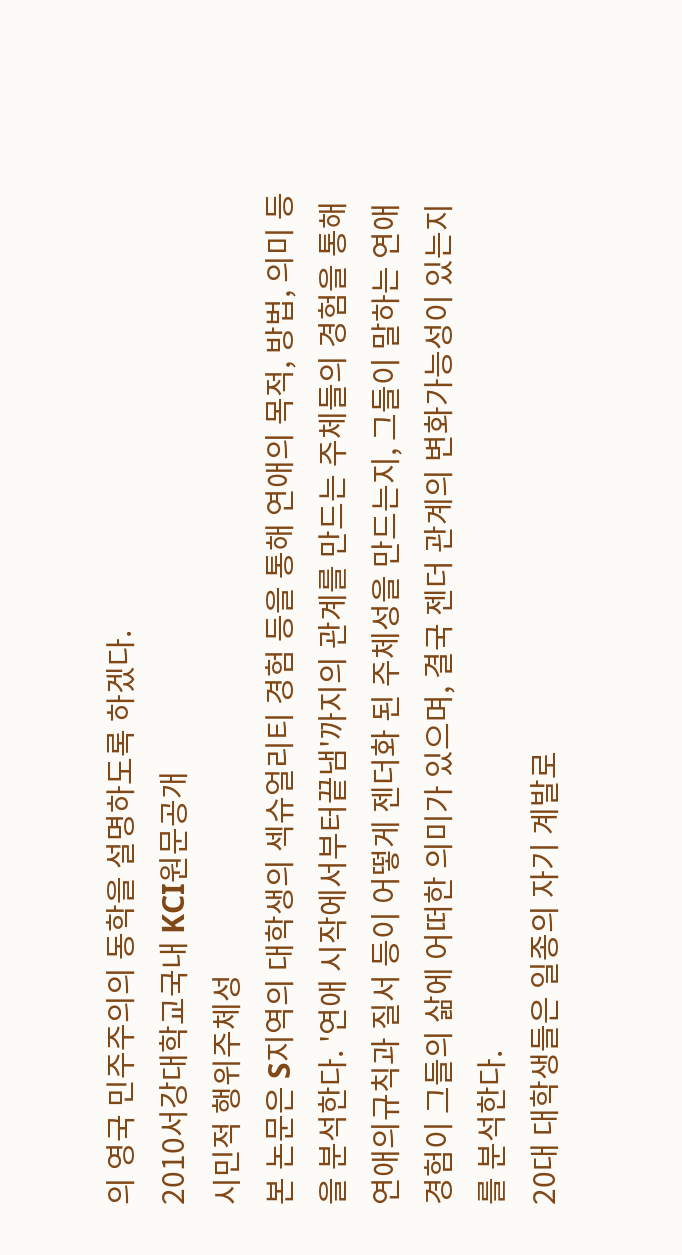의 영국 민주주의의 동학을 설명하도록 하겠다.
2010서강대학교국내 KCI원문공개
시민적 행위주체성
본 논문은 S지역의 대학생의 섹슈얼리티 경험 등을 통해 연애의 목적, 방법, 의미 등을 분석한다. '연애 시작에서부터끝냄'까지의 관계를 만드는 주체들의 경험을 통해 연애의규칙과 질서 등이 어떻게 젠더화 된 주체성을 만드는지, 그들이 말하는 연애경험이 그들의 삶에 어떠한 의미가 있으며, 결국 젠더 관계의 변화가능성이 있는지를 분석한다.
20대 대학생들은 일종의 자기 계발로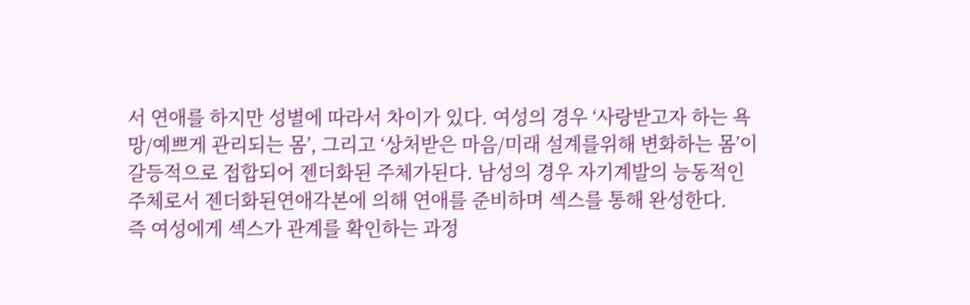서 연애를 하지만 성별에 따라서 차이가 있다. 여성의 경우 ‘사랑받고자 하는 욕망/예쁘게 관리되는 몸’, 그리고 ‘상처받은 마음/미래 설계를위해 변화하는 몸’이 갈등적으로 접합되어 젠더화된 주체가된다. 남성의 경우 자기계발의 능동적인 주체로서 젠더화된연애각본에 의해 연애를 준비하며 섹스를 통해 완성한다.
즉 여성에게 섹스가 관계를 확인하는 과정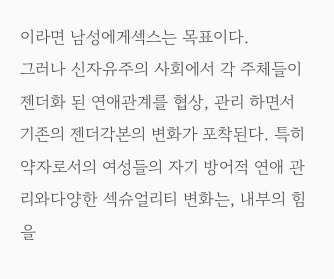이라면 남성에게섹스는 목표이다.
그러나 신자유주의 사회에서 각 주체들이 젠더화 된 연애관계를 협상, 관리 하면서 기존의 젠더각본의 변화가 포착된다. 특히 약자로서의 여성들의 자기 방어적 연애 관리와다양한 섹슈얼리티 변화는, 내부의 힘을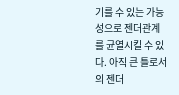기를 수 있는 가능성으로 젠더관계를 균열시킬 수 있다. 아직 큰 틀로서의 젠더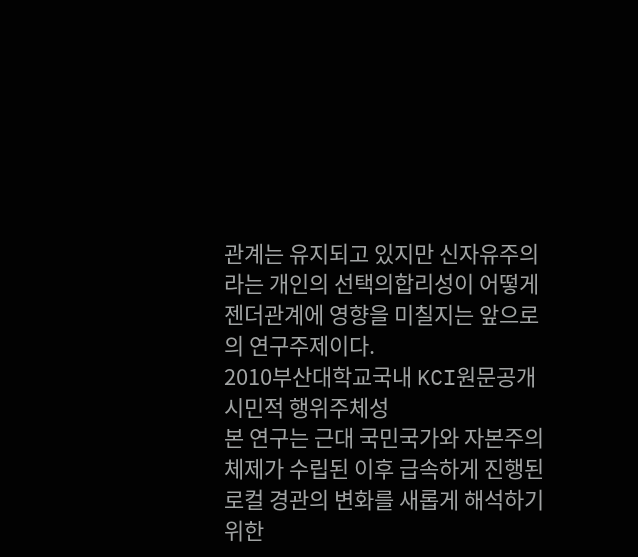관계는 유지되고 있지만 신자유주의라는 개인의 선택의합리성이 어떻게 젠더관계에 영향을 미칠지는 앞으로의 연구주제이다.
2010부산대학교국내 KCI원문공개
시민적 행위주체성
본 연구는 근대 국민국가와 자본주의 체제가 수립된 이후 급속하게 진행된 로컬 경관의 변화를 새롭게 해석하기 위한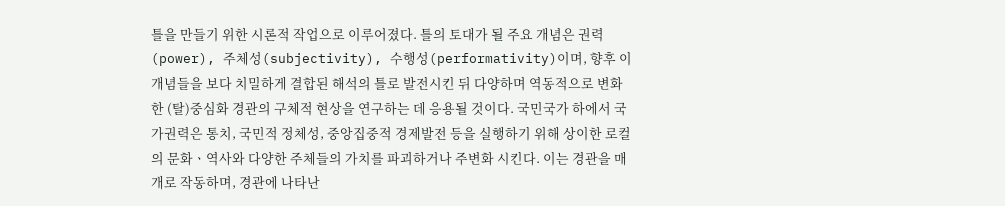틀을 만들기 위한 시론적 작업으로 이루어졌다. 틀의 토대가 될 주요 개념은 권력(power), 주체성(subjectivity), 수행성(performativity)이며, 향후 이 개념들을 보다 치밀하게 결합된 해석의 틀로 발전시킨 뒤 다양하며 역동적으로 변화한 (탈)중심화 경관의 구체적 현상을 연구하는 데 응용될 것이다. 국민국가 하에서 국가권력은 통치, 국민적 정체성, 중앙집중적 경제발전 등을 실행하기 위해 상이한 로컬의 문화ㆍ역사와 다양한 주체들의 가치를 파괴하거나 주변화 시킨다. 이는 경관을 매개로 작동하며, 경관에 나타난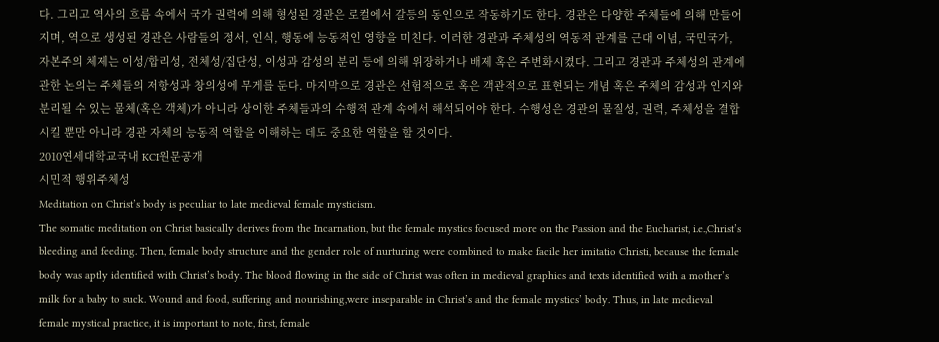다. 그리고 역사의 흐름 속에서 국가 권력에 의해 형성된 경관은 로컬에서 갈등의 동인으로 작동하기도 한다. 경관은 다양한 주체들에 의해 만들어지며, 역으로 생성된 경관은 사람들의 정서, 인식, 행동에 능동적인 영향을 미친다. 이러한 경관과 주체성의 역동적 관계를 근대 이념, 국민국가, 자본주의 체제는 이성/합리성, 전체성/집단성, 이성과 감성의 분리 등에 의해 위장하거나 배제 혹은 주변화시켰다. 그리고 경관과 주체성의 관계에 관한 논의는 주체들의 저항성과 창의성에 무게를 둔다. 마지막으로 경관은 선험적으로 혹은 객관적으로 표현되는 개념 혹은 주체의 감성과 인지와 분리될 수 있는 물체(혹은 객체)가 아니라 상이한 주체들과의 수행적 관계 속에서 해석되어야 한다. 수행성은 경관의 물질성, 권력, 주체성을 결합시킬 뿐만 아니라 경관 자체의 능동적 역할을 이해하는 데도 중요한 역할을 할 것이다.
2010연세대학교국내 KCI원문공개
시민적 행위주체성
Meditation on Christ’s body is peculiar to late medieval female mysticism.
The somatic meditation on Christ basically derives from the Incarnation, but the female mystics focused more on the Passion and the Eucharist, i.e.,Christ’s bleeding and feeding. Then, female body structure and the gender role of nurturing were combined to make facile her imitatio Christi, because the female body was aptly identified with Christ’s body. The blood flowing in the side of Christ was often in medieval graphics and texts identified with a mother’s milk for a baby to suck. Wound and food, suffering and nourishing,were inseparable in Christ’s and the female mystics’ body. Thus, in late medieval female mystical practice, it is important to note, first, female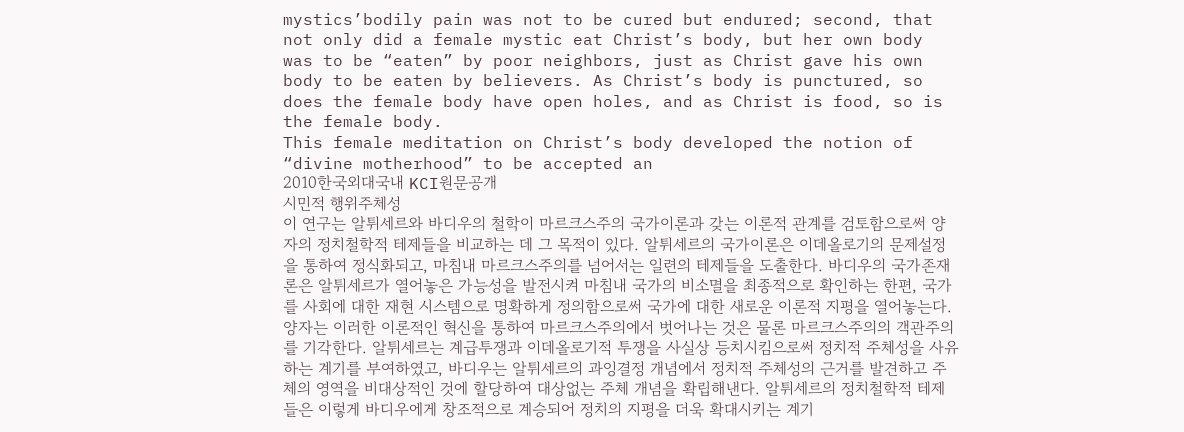mystics’bodily pain was not to be cured but endured; second, that not only did a female mystic eat Christ’s body, but her own body was to be “eaten” by poor neighbors, just as Christ gave his own body to be eaten by believers. As Christ’s body is punctured, so does the female body have open holes, and as Christ is food, so is the female body.
This female meditation on Christ’s body developed the notion of “divine motherhood” to be accepted an
2010한국외대국내 KCI원문공개
시민적 행위주체성
이 연구는 알튀세르와 바디우의 철학이 마르크스주의 국가이론과 갖는 이론적 관계를 검토함으로써 양자의 정치철학적 테제들을 비교하는 데 그 목적이 있다. 알튀세르의 국가이론은 이데올로기의 문제설정을 통하여 정식화되고, 마침내 마르크스주의를 넘어서는 일련의 테제들을 도출한다. 바디우의 국가존재론은 알튀세르가 열어놓은 가능성을 발전시켜 마침내 국가의 비소멸을 최종적으로 확인하는 한편, 국가를 사회에 대한 재현 시스템으로 명확하게 정의함으로써 국가에 대한 새로운 이론적 지평을 열어놓는다. 양자는 이러한 이론적인 혁신을 통하여 마르크스주의에서 벗어나는 것은 물론 마르크스주의의 객관주의를 기각한다. 알튀세르는 계급투쟁과 이데올로기적 투쟁을 사실상 등치시킴으로써 정치적 주체성을 사유하는 계기를 부여하였고, 바디우는 알튀세르의 과잉결정 개념에서 정치적 주체성의 근거를 발견하고 주체의 영역을 비대상적인 것에 할당하여 대상없는 주체 개념을 확립해낸다. 알튀세르의 정치철학적 테제들은 이렇게 바디우에게 창조적으로 계승되어 정치의 지평을 더욱 확대시키는 계기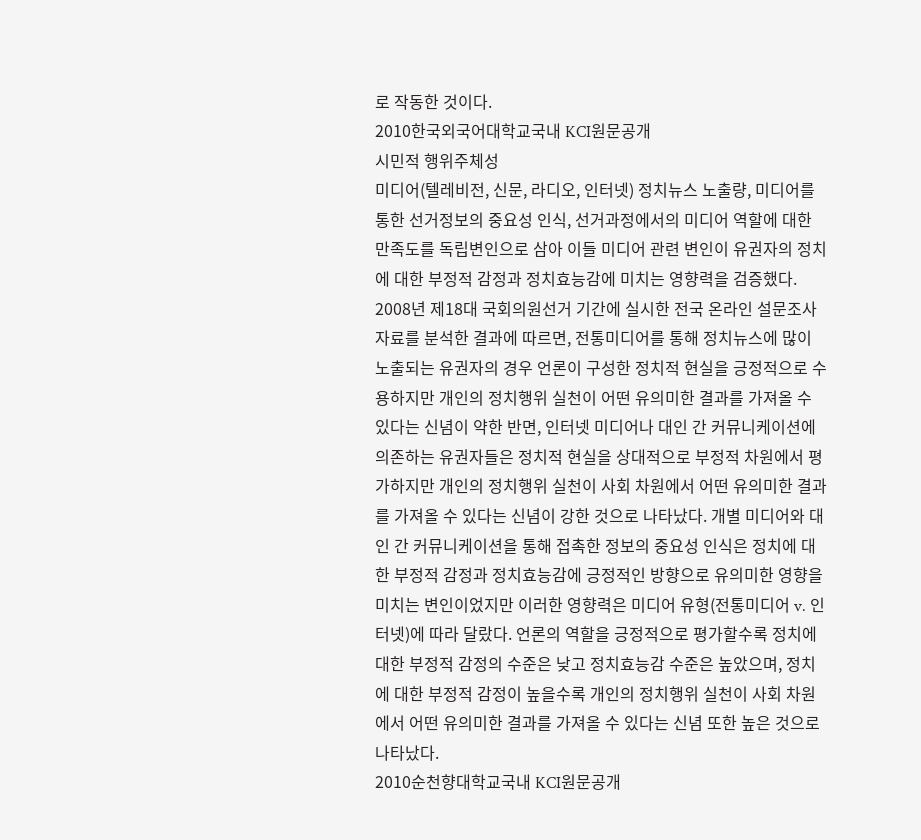로 작동한 것이다.
2010한국외국어대학교국내 KCI원문공개
시민적 행위주체성
미디어(텔레비전, 신문, 라디오, 인터넷) 정치뉴스 노출량, 미디어를 통한 선거정보의 중요성 인식, 선거과정에서의 미디어 역할에 대한 만족도를 독립변인으로 삼아 이들 미디어 관련 변인이 유권자의 정치에 대한 부정적 감정과 정치효능감에 미치는 영향력을 검증했다. 2008년 제18대 국회의원선거 기간에 실시한 전국 온라인 설문조사 자료를 분석한 결과에 따르면, 전통미디어를 통해 정치뉴스에 많이 노출되는 유권자의 경우 언론이 구성한 정치적 현실을 긍정적으로 수용하지만 개인의 정치행위 실천이 어떤 유의미한 결과를 가져올 수 있다는 신념이 약한 반면, 인터넷 미디어나 대인 간 커뮤니케이션에 의존하는 유권자들은 정치적 현실을 상대적으로 부정적 차원에서 평가하지만 개인의 정치행위 실천이 사회 차원에서 어떤 유의미한 결과를 가져올 수 있다는 신념이 강한 것으로 나타났다. 개별 미디어와 대인 간 커뮤니케이션을 통해 접촉한 정보의 중요성 인식은 정치에 대한 부정적 감정과 정치효능감에 긍정적인 방향으로 유의미한 영향을 미치는 변인이었지만 이러한 영향력은 미디어 유형(전통미디어 v. 인터넷)에 따라 달랐다. 언론의 역할을 긍정적으로 평가할수록 정치에 대한 부정적 감정의 수준은 낮고 정치효능감 수준은 높았으며, 정치에 대한 부정적 감정이 높을수록 개인의 정치행위 실천이 사회 차원에서 어떤 유의미한 결과를 가져올 수 있다는 신념 또한 높은 것으로 나타났다.
2010순천향대학교국내 KCI원문공개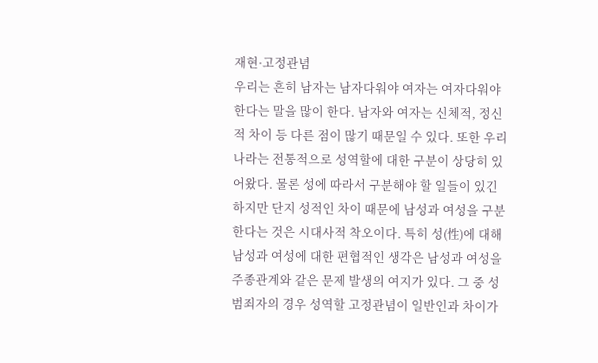재현·고정관념
우리는 흔히 남자는 남자다워야 여자는 여자다워야 한다는 말을 많이 한다. 남자와 여자는 신체적, 정신적 차이 등 다른 점이 많기 때문일 수 있다. 또한 우리나라는 전통적으로 성역할에 대한 구분이 상당히 있어왔다. 물론 성에 따라서 구분해야 할 일들이 있긴 하지만 단지 성적인 차이 때문에 남성과 여성을 구분한다는 것은 시대사적 착오이다. 특히 성(性)에 대해 남성과 여성에 대한 편협적인 생각은 남성과 여성을 주종관계와 같은 문제 발생의 여지가 있다. 그 중 성범죄자의 경우 성역할 고정관념이 일반인과 차이가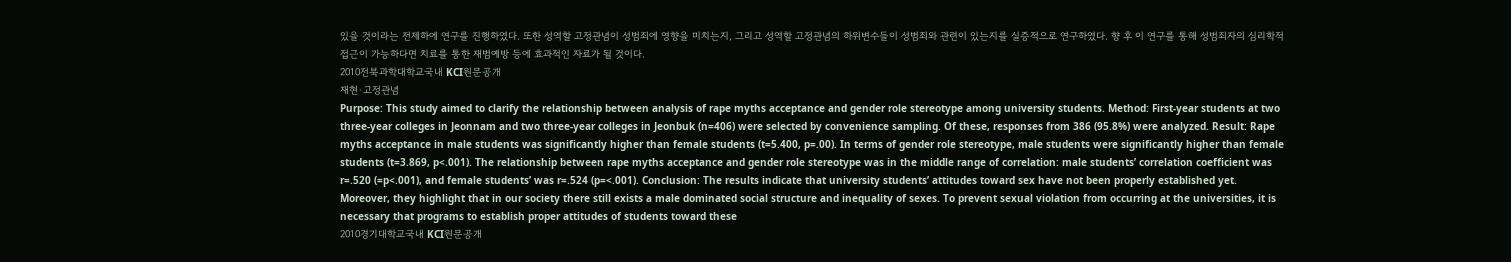있을 것이라는 전제하에 연구를 진행하였다. 또한 성역할 고정관념이 성범죄에 영향을 미치는지, 그리고 성역할 고정관념의 하위변수들이 성범죄와 관련이 있는지를 실증적으로 연구하였다. 향 후 이 연구를 통해 성범죄자의 심리학적 접근이 가능하다면 치료를 통한 재범예방 등에 효과적인 자료가 될 것이다.
2010전북과학대학교국내 KCI원문공개
재현·고정관념
Purpose: This study aimed to clarify the relationship between analysis of rape myths acceptance and gender role stereotype among university students. Method: First-year students at two three-year colleges in Jeonnam and two three-year colleges in Jeonbuk (n=406) were selected by convenience sampling. Of these, responses from 386 (95.8%) were analyzed. Result: Rape myths acceptance in male students was significantly higher than female students (t=5.400, p=.00). In terms of gender role stereotype, male students were significantly higher than female students (t=3.869, p<.001). The relationship between rape myths acceptance and gender role stereotype was in the middle range of correlation: male students’ correlation coefficient was r=.520 (=p<.001), and female students’ was r=.524 (p=<.001). Conclusion: The results indicate that university students’ attitudes toward sex have not been properly established yet. Moreover, they highlight that in our society there still exists a male dominated social structure and inequality of sexes. To prevent sexual violation from occurring at the universities, it is necessary that programs to establish proper attitudes of students toward these
2010경기대학교국내 KCI원문공개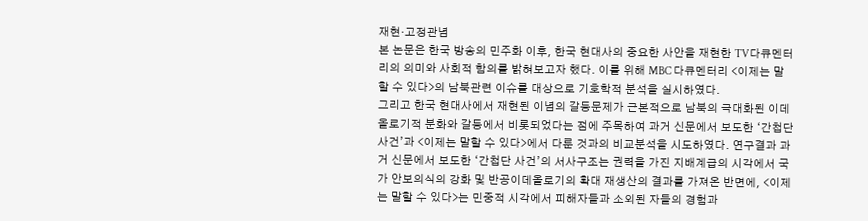재현·고정관념
본 논문은 한국 방송의 민주화 이후, 한국 현대사의 중요한 사안을 재현한 TV다큐멘터리의 의미와 사회적 함의를 밝혀보고자 했다. 이를 위해 MBC 다큐멘터리 <이제는 말할 수 있다>의 남북관련 이슈를 대상으로 기호학적 분석을 실시하였다.
그리고 한국 현대사에서 재현된 이념의 갈등문제가 근본적으로 남북의 극대화된 이데올로기적 분화와 갈등에서 비롯되었다는 점에 주목하여 과거 신문에서 보도한 ‘간첩단 사건’과 <이제는 말할 수 있다>에서 다룬 것과의 비교분석을 시도하였다. 연구결과 과거 신문에서 보도한 ‘간첩단 사건’의 서사구조는 권력을 가진 지배계급의 시각에서 국가 안보의식의 강화 및 반공이데올로기의 확대 재생산의 결과를 가져온 반면에, <이제는 말할 수 있다>는 민중적 시각에서 피해자들과 소외된 자들의 경험과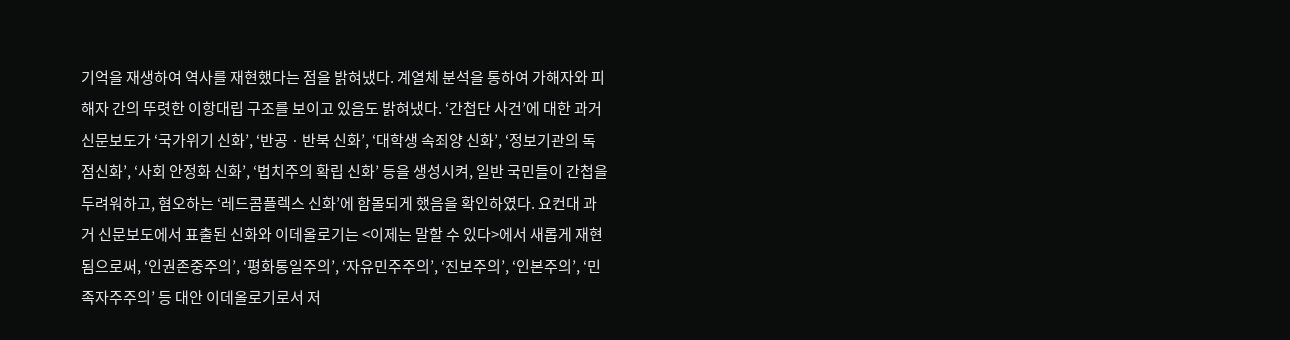기억을 재생하여 역사를 재현했다는 점을 밝혀냈다. 계열체 분석을 통하여 가해자와 피해자 간의 뚜렷한 이항대립 구조를 보이고 있음도 밝혀냈다. ‘간첩단 사건’에 대한 과거 신문보도가 ‘국가위기 신화’, ‘반공ㆍ반북 신화’, ‘대학생 속죄양 신화’, ‘정보기관의 독점신화’, ‘사회 안정화 신화’, ‘법치주의 확립 신화’ 등을 생성시켜, 일반 국민들이 간첩을 두려워하고, 혐오하는 ‘레드콤플렉스 신화’에 함몰되게 했음을 확인하였다. 요컨대 과거 신문보도에서 표출된 신화와 이데올로기는 <이제는 말할 수 있다>에서 새롭게 재현됨으로써, ‘인권존중주의’, ‘평화통일주의’, ‘자유민주주의’, ‘진보주의’, ‘인본주의’, ‘민족자주주의’ 등 대안 이데올로기로서 저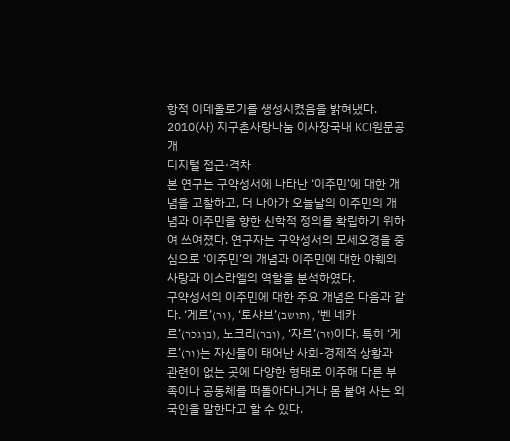항적 이데올로기를 생성시켰음을 밝혀냈다.
2010(사) 지구촌사랑나눔 이사장국내 KCI원문공개
디지털 접근·격차
본 연구는 구약성서에 나타난 ‘이주민’에 대한 개념을 고찰하고, 더 나아가 오늘날의 이주민의 개념과 이주민을 향한 신학적 정의를 확립하기 위하여 쓰여졌다. 연구자는 구약성서의 모세오경을 중심으로 ‘이주민’의 개념과 이주민에 대한 야훼의 사랑과 이스라엘의 역할을 분석하였다.
구약성서의 이주민에 대한 주요 개념은 다음과 같다. ‘게르’(ור), ‘토샤브’(תושב), ‘벤 네카르’(בןגכר), 노크리(ובר), ‘자르’(זר)이다. 특히 ‘게르’(ור)는 자신들이 태어난 사회-경제적 상황과 관련이 없는 곳에 다양한 형태로 이주해 다른 부족이나 공동체를 떠돌아다니거나 몸 붙여 사는 외국인을 말한다고 할 수 있다.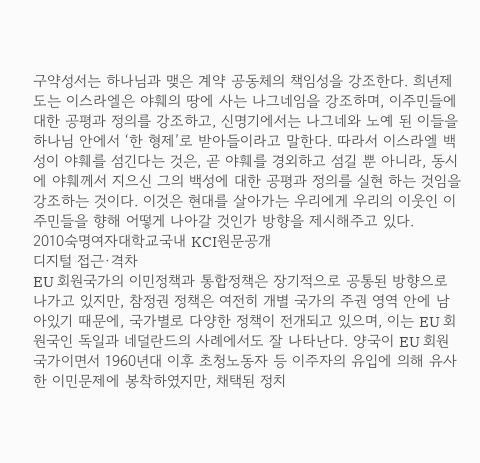구약성서는 하나님과 맺은 계약 공동체의 책임성을 강조한다. 희년제도는 이스라엘은 야훼의 땅에 사는 나그네임을 강조하며, 이주민들에 대한 공평과 정의를 강조하고, 신명기에서는 나그네와 노예 된 이들을 하나님 안에서 ‘한 형제’로 받아들이라고 말한다. 따라서 이스라엘 백성이 야훼를 섬긴다는 것은, 곧 야훼를 경외하고 섬길 뿐 아니라, 동시에 야훼께서 지으신 그의 백성에 대한 공평과 정의를 실현 하는 것임을 강조하는 것이다. 이것은 현대를 살아가는 우리에게 우리의 이웃인 이주민들을 향해 어떻게 나아갈 것인가 방향을 제시해주고 있다.
2010숙명여자대학교국내 KCI원문공개
디지털 접근·격차
EU 회원국가의 이민정책과 통합정책은 장기적으로 공통된 방향으로 나가고 있지만, 참정권 정책은 여전히 개별 국가의 주권 영역 안에 남아있기 때문에, 국가별로 다양한 정책이 전개되고 있으며, 이는 EU 회원국인 독일과 네덜란드의 사례에서도 잘 나타난다. 양국이 EU 회원국가이면서 1960년대 이후 초청노동자 등 이주자의 유입에 의해 유사한 이민문제에 봉착하였지만, 채택된 정치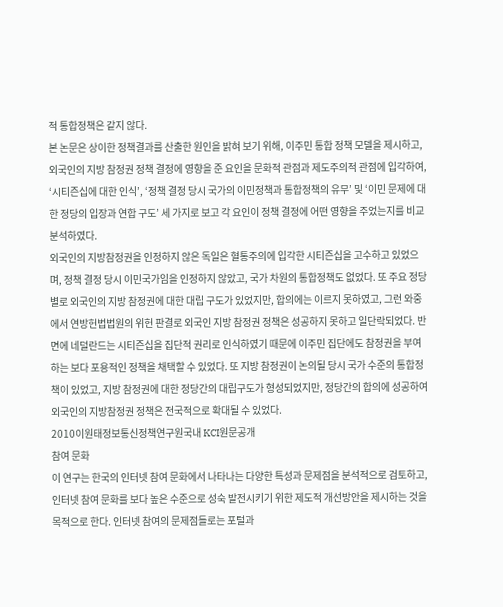적 통합정책은 같지 않다.
본 논문은 상이한 정책결과를 산출한 원인을 밝혀 보기 위해, 이주민 통합 정책 모델을 제시하고, 외국인의 지방 참정권 정책 결정에 영향을 준 요인을 문화적 관점과 제도주의적 관점에 입각하여, ‘시티즌십에 대한 인식’, ‘정책 결정 당시 국가의 이민정책과 통합정책의 유무’ 및 ‘이민 문제에 대한 정당의 입장과 연합 구도’ 세 가지로 보고 각 요인이 정책 결정에 어떤 영향을 주었는지를 비교분석하였다.
외국인의 지방참정권을 인정하지 않은 독일은 혈통주의에 입각한 시티즌십을 고수하고 있었으며, 정책 결정 당시 이민국가임을 인정하지 않았고, 국가 차원의 통합정책도 없었다. 또 주요 정당별로 외국인의 지방 참정권에 대한 대립 구도가 있었지만, 합의에는 이르지 못하였고, 그런 와중에서 연방헌법법원의 위헌 판결로 외국인 지방 참정권 정책은 성공하지 못하고 일단락되었다. 반면에 네덜란드는 시티즌십을 집단적 권리로 인식하였기 때문에 이주민 집단에도 참정권을 부여하는 보다 포용적인 정책을 채택할 수 있었다. 또 지방 참정권이 논의될 당시 국가 수준의 통합정책이 있었고, 지방 참정권에 대한 정당간의 대립구도가 형성되었지만, 정당간의 합의에 성공하여 외국인의 지방참정권 정책은 전국적으로 확대될 수 있었다.
2010이원태정보통신정책연구원국내 KCI원문공개
참여 문화
이 연구는 한국의 인터넷 참여 문화에서 나타나는 다양한 특성과 문제점을 분석적으로 검토하고, 인터넷 참여 문화를 보다 높은 수준으로 성숙 발전시키기 위한 제도적 개선방안을 제시하는 것을 목적으로 한다. 인터넷 참여의 문제점들로는 포털과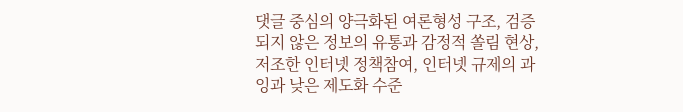댓글 중심의 양극화된 여론형성 구조, 검증되지 않은 정보의 유통과 감정적 쏠림 현상, 저조한 인터넷 정책참여, 인터넷 규제의 과잉과 낮은 제도화 수준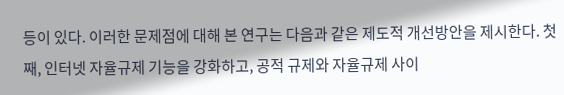등이 있다. 이러한 문제점에 대해 본 연구는 다음과 같은 제도적 개선방안을 제시한다. 첫째, 인터넷 자율규제 기능을 강화하고, 공적 규제와 자율규제 사이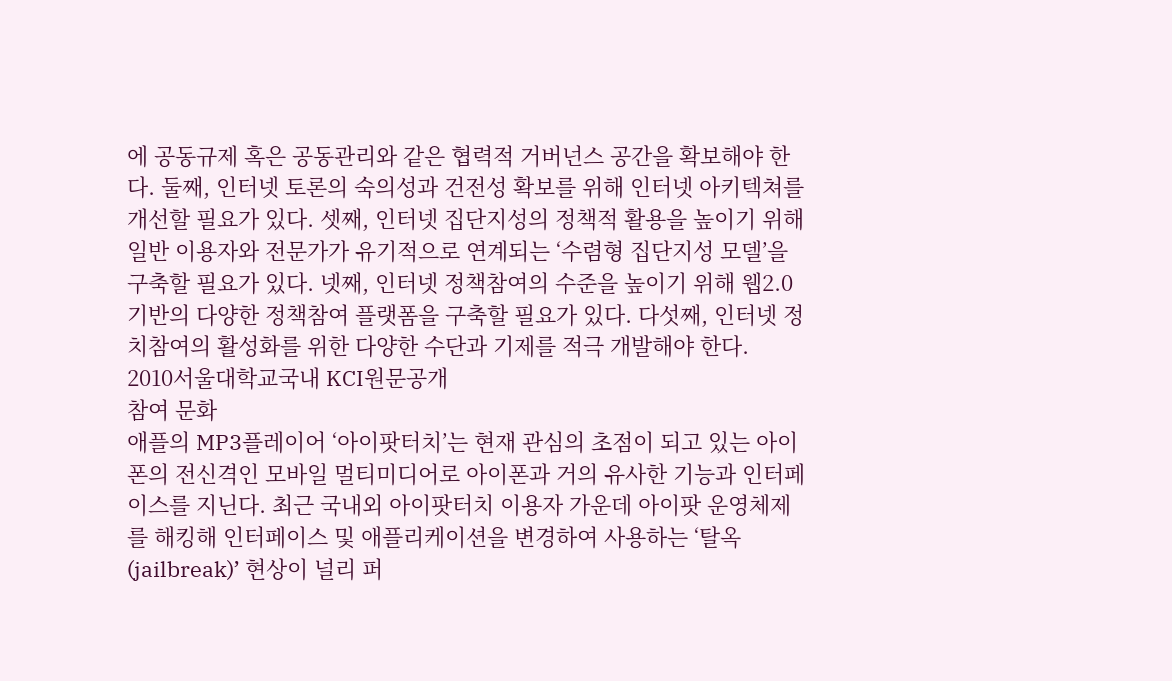에 공동규제 혹은 공동관리와 같은 협력적 거버넌스 공간을 확보해야 한다. 둘째, 인터넷 토론의 숙의성과 건전성 확보를 위해 인터넷 아키텍쳐를 개선할 필요가 있다. 셋째, 인터넷 집단지성의 정책적 활용을 높이기 위해 일반 이용자와 전문가가 유기적으로 연계되는 ‘수렴형 집단지성 모델’을 구축할 필요가 있다. 넷째, 인터넷 정책참여의 수준을 높이기 위해 웹2.0 기반의 다양한 정책참여 플랫폼을 구축할 필요가 있다. 다섯째, 인터넷 정치참여의 활성화를 위한 다양한 수단과 기제를 적극 개발해야 한다.
2010서울대학교국내 KCI원문공개
참여 문화
애플의 MP3플레이어 ‘아이팟터치’는 현재 관심의 초점이 되고 있는 아이폰의 전신격인 모바일 멀티미디어로 아이폰과 거의 유사한 기능과 인터페이스를 지닌다. 최근 국내외 아이팟터치 이용자 가운데 아이팟 운영체제를 해킹해 인터페이스 및 애플리케이션을 변경하여 사용하는 ‘탈옥(jailbreak)’ 현상이 널리 퍼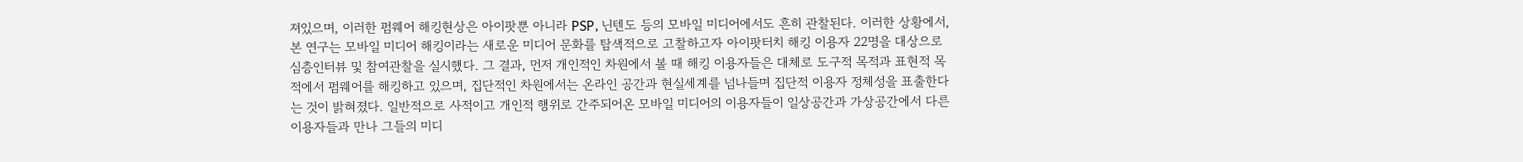져있으며, 이러한 펌웨어 해킹현상은 아이팟뿐 아니라 PSP, 닌텐도 등의 모바일 미디어에서도 흔히 관찰된다. 이러한 상황에서, 본 연구는 모바일 미디어 해킹이라는 새로운 미디어 문화를 탐색적으로 고찰하고자 아이팟터치 해킹 이용자 22명을 대상으로 심층인터뷰 및 참여관찰을 실시했다. 그 결과, 먼저 개인적인 차원에서 볼 때 해킹 이용자들은 대체로 도구적 목적과 표현적 목적에서 펌웨어를 해킹하고 있으며, 집단적인 차원에서는 온라인 공간과 현실세계를 넘나들며 집단적 이용자 정체성을 표출한다는 것이 밝혀졌다. 일반적으로 사적이고 개인적 행위로 간주되어온 모바일 미디어의 이용자들이 일상공간과 가상공간에서 다른 이용자들과 만나 그들의 미디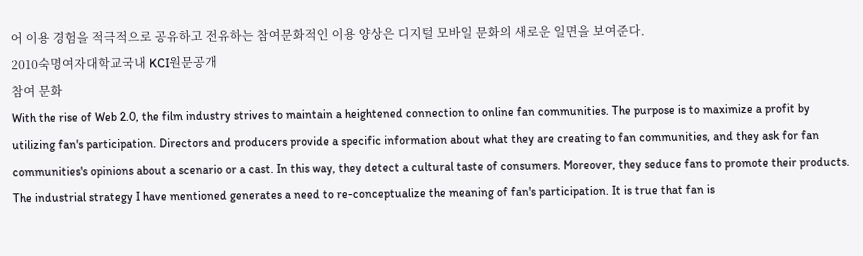어 이용 경험을 적극적으로 공유하고 전유하는 참여문화적인 이용 양상은 디지털 모바일 문화의 새로운 일면을 보여준다.
2010숙명여자대학교국내 KCI원문공개
참여 문화
With the rise of Web 2.0, the film industry strives to maintain a heightened connection to online fan communities. The purpose is to maximize a profit by utilizing fan's participation. Directors and producers provide a specific information about what they are creating to fan communities, and they ask for fan communities's opinions about a scenario or a cast. In this way, they detect a cultural taste of consumers. Moreover, they seduce fans to promote their products.
The industrial strategy I have mentioned generates a need to re-conceptualize the meaning of fan's participation. It is true that fan is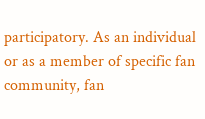participatory. As an individual or as a member of specific fan community, fan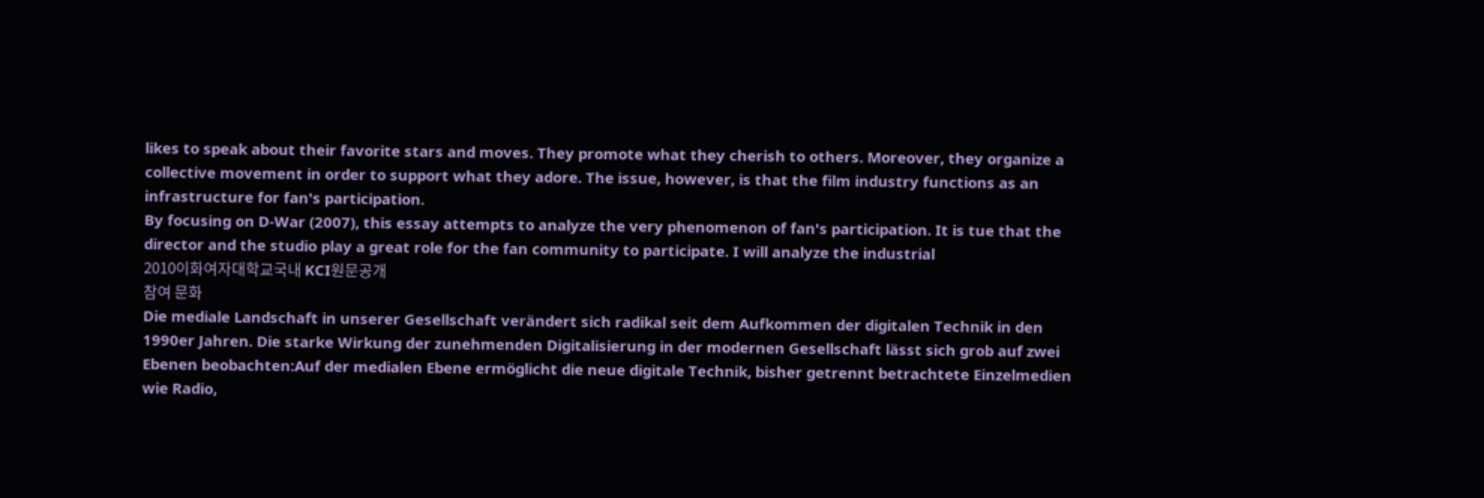likes to speak about their favorite stars and moves. They promote what they cherish to others. Moreover, they organize a collective movement in order to support what they adore. The issue, however, is that the film industry functions as an infrastructure for fan's participation.
By focusing on D-War (2007), this essay attempts to analyze the very phenomenon of fan's participation. It is tue that the director and the studio play a great role for the fan community to participate. I will analyze the industrial
2010이화여자대학교국내 KCI원문공개
참여 문화
Die mediale Landschaft in unserer Gesellschaft verändert sich radikal seit dem Aufkommen der digitalen Technik in den 1990er Jahren. Die starke Wirkung der zunehmenden Digitalisierung in der modernen Gesellschaft lässt sich grob auf zwei Ebenen beobachten:Auf der medialen Ebene ermöglicht die neue digitale Technik, bisher getrennt betrachtete Einzelmedien wie Radio,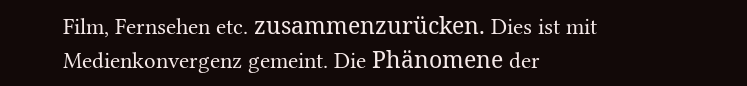Film, Fernsehen etc. zusammenzurücken. Dies ist mit Medienkonvergenz gemeint. Die Phänomene der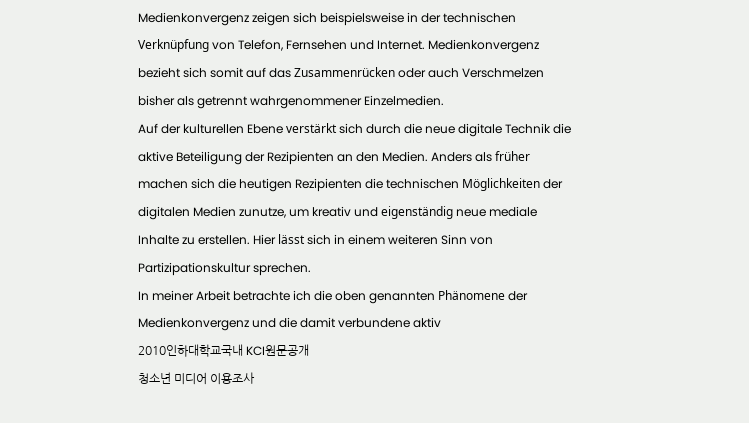Medienkonvergenz zeigen sich beispielsweise in der technischen Verknüpfung von Telefon, Fernsehen und Internet. Medienkonvergenz bezieht sich somit auf das Zusammenrücken oder auch Verschmelzen bisher als getrennt wahrgenommener Einzelmedien.
Auf der kulturellen Ebene verstärkt sich durch die neue digitale Technik die aktive Beteiligung der Rezipienten an den Medien. Anders als früher machen sich die heutigen Rezipienten die technischen Möglichkeiten der digitalen Medien zunutze, um kreativ und eigenständig neue mediale Inhalte zu erstellen. Hier lässt sich in einem weiteren Sinn von Partizipationskultur sprechen.
In meiner Arbeit betrachte ich die oben genannten Phänomene der Medienkonvergenz und die damit verbundene aktiv
2010인하대학교국내 KCI원문공개
청소년 미디어 이용조사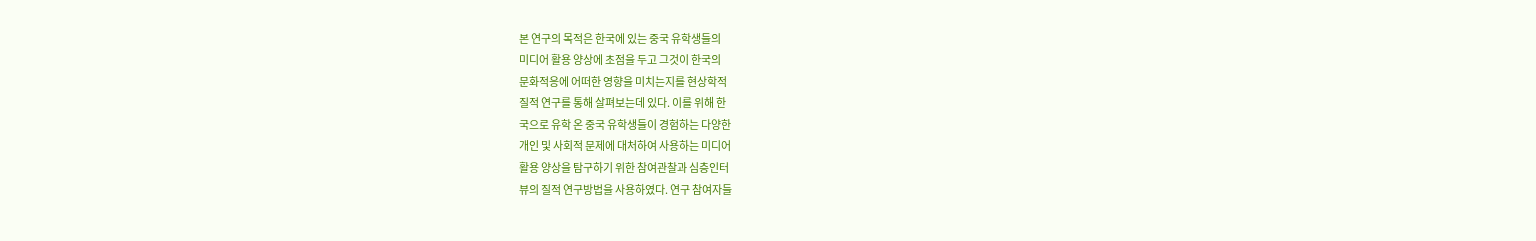본 연구의 목적은 한국에 있는 중국 유학생들의
미디어 활용 양상에 초점을 두고 그것이 한국의
문화적응에 어떠한 영향을 미치는지를 현상학적
질적 연구를 통해 살펴보는데 있다. 이를 위해 한
국으로 유학 온 중국 유학생들이 경험하는 다양한
개인 및 사회적 문제에 대처하여 사용하는 미디어
활용 양상을 탐구하기 위한 참여관찰과 심층인터
뷰의 질적 연구방법을 사용하였다. 연구 참여자들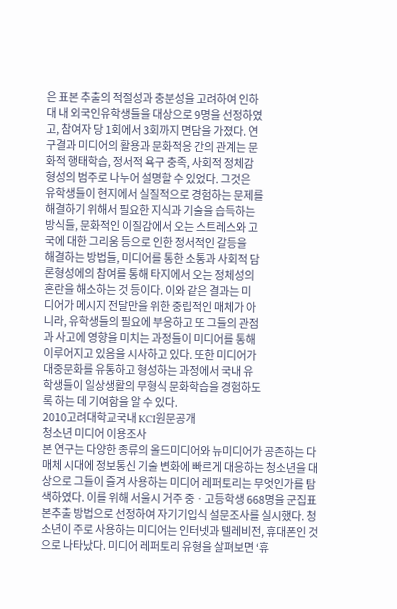은 표본 추출의 적절성과 충분성을 고려하여 인하
대 내 외국인유학생들을 대상으로 9명을 선정하였
고, 참여자 당 1회에서 3회까지 면담을 가졌다. 연
구결과 미디어의 활용과 문화적응 간의 관계는 문
화적 행태학습, 정서적 욕구 충족, 사회적 정체감
형성의 범주로 나누어 설명할 수 있었다. 그것은
유학생들이 현지에서 실질적으로 경험하는 문제를
해결하기 위해서 필요한 지식과 기술을 습득하는
방식들, 문화적인 이질감에서 오는 스트레스와 고
국에 대한 그리움 등으로 인한 정서적인 갈등을
해결하는 방법들, 미디어를 통한 소통과 사회적 담
론형성에의 참여를 통해 타지에서 오는 정체성의
혼란을 해소하는 것 등이다. 이와 같은 결과는 미
디어가 메시지 전달만을 위한 중립적인 매체가 아
니라, 유학생들의 필요에 부응하고 또 그들의 관점
과 사고에 영향을 미치는 과정들이 미디어를 통해
이루어지고 있음을 시사하고 있다. 또한 미디어가
대중문화를 유통하고 형성하는 과정에서 국내 유
학생들이 일상생활의 무형식 문화학습을 경험하도
록 하는 데 기여함을 알 수 있다.
2010고려대학교국내 KCI원문공개
청소년 미디어 이용조사
본 연구는 다양한 종류의 올드미디어와 뉴미디어가 공존하는 다매체 시대에 정보통신 기술 변화에 빠르게 대응하는 청소년을 대상으로 그들이 즐겨 사용하는 미디어 레퍼토리는 무엇인가를 탐색하였다. 이를 위해 서울시 거주 중ㆍ고등학생 668명을 군집표본추출 방법으로 선정하여 자기기입식 설문조사를 실시했다. 청소년이 주로 사용하는 미디어는 인터넷과 텔레비전, 휴대폰인 것으로 나타났다. 미디어 레퍼토리 유형을 살펴보면 ‘휴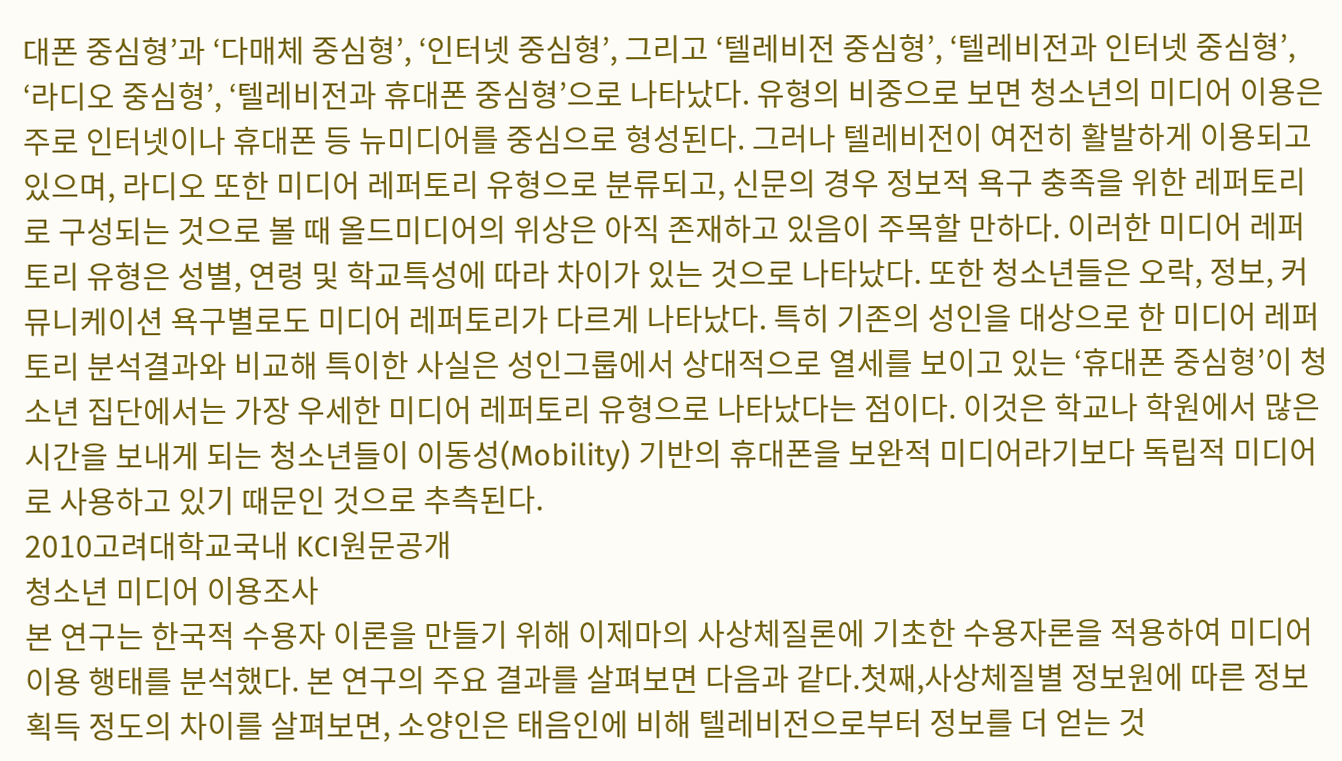대폰 중심형’과 ‘다매체 중심형’, ‘인터넷 중심형’, 그리고 ‘텔레비전 중심형’, ‘텔레비전과 인터넷 중심형’, ‘라디오 중심형’, ‘텔레비전과 휴대폰 중심형’으로 나타났다. 유형의 비중으로 보면 청소년의 미디어 이용은 주로 인터넷이나 휴대폰 등 뉴미디어를 중심으로 형성된다. 그러나 텔레비전이 여전히 활발하게 이용되고 있으며, 라디오 또한 미디어 레퍼토리 유형으로 분류되고, 신문의 경우 정보적 욕구 충족을 위한 레퍼토리로 구성되는 것으로 볼 때 올드미디어의 위상은 아직 존재하고 있음이 주목할 만하다. 이러한 미디어 레퍼토리 유형은 성별, 연령 및 학교특성에 따라 차이가 있는 것으로 나타났다. 또한 청소년들은 오락, 정보, 커뮤니케이션 욕구별로도 미디어 레퍼토리가 다르게 나타났다. 특히 기존의 성인을 대상으로 한 미디어 레퍼토리 분석결과와 비교해 특이한 사실은 성인그룹에서 상대적으로 열세를 보이고 있는 ‘휴대폰 중심형’이 청소년 집단에서는 가장 우세한 미디어 레퍼토리 유형으로 나타났다는 점이다. 이것은 학교나 학원에서 많은 시간을 보내게 되는 청소년들이 이동성(Mobility) 기반의 휴대폰을 보완적 미디어라기보다 독립적 미디어로 사용하고 있기 때문인 것으로 추측된다.
2010고려대학교국내 KCI원문공개
청소년 미디어 이용조사
본 연구는 한국적 수용자 이론을 만들기 위해 이제마의 사상체질론에 기초한 수용자론을 적용하여 미디어 이용 행태를 분석했다. 본 연구의 주요 결과를 살펴보면 다음과 같다.첫째,사상체질별 정보원에 따른 정보획득 정도의 차이를 살펴보면, 소양인은 태음인에 비해 텔레비전으로부터 정보를 더 얻는 것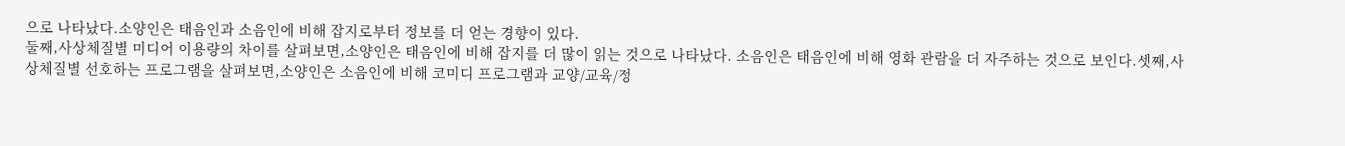으로 나타났다.소양인은 태음인과 소음인에 비해 잡지로부터 정보를 더 얻는 경향이 있다.
둘째,사상체질별 미디어 이용량의 차이를 살펴보면,소양인은 태음인에 비해 잡지를 더 많이 읽는 것으로 나타났다. 소음인은 태음인에 비해 영화 관람을 더 자주하는 것으로 보인다.셋째,사상체질별 선호하는 프로그램을 살펴보면,소양인은 소음인에 비해 코미디 프로그램과 교양/교육/정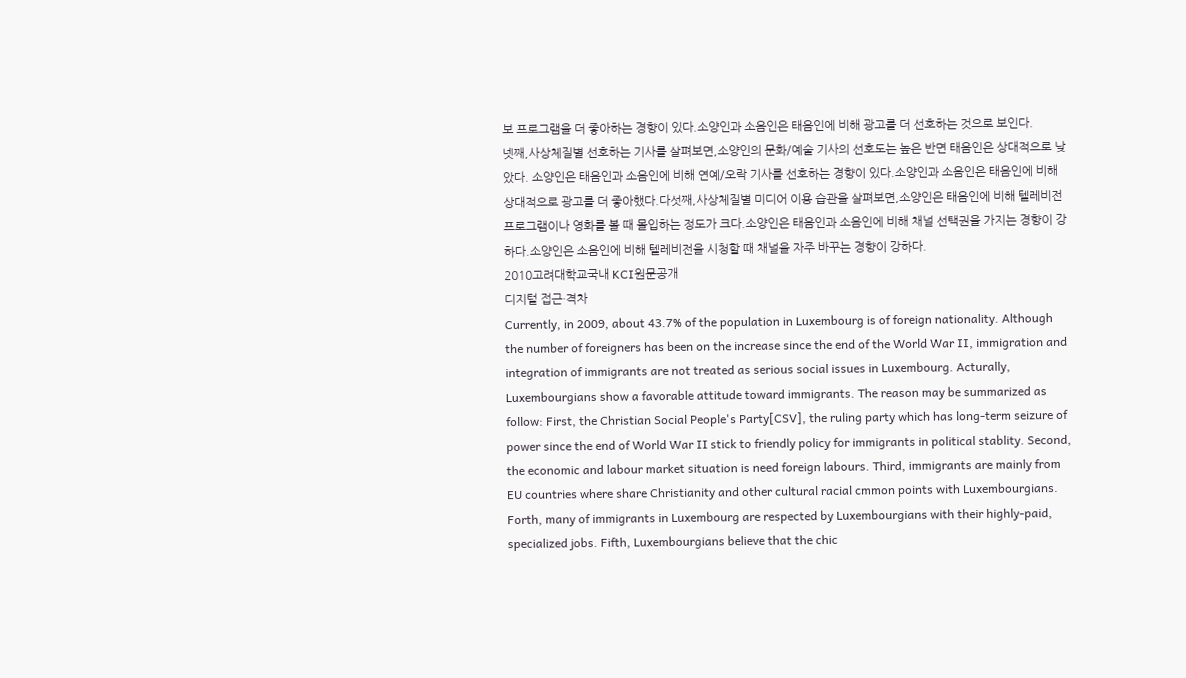보 프로그램을 더 좋아하는 경향이 있다.소양인과 소음인은 태음인에 비해 광고를 더 선호하는 것으로 보인다.
넷째,사상체질별 선호하는 기사를 살펴보면,소양인의 문화/예술 기사의 선호도는 높은 반면 태음인은 상대적으로 낮았다. 소양인은 태음인과 소음인에 비해 연예/오락 기사를 선호하는 경향이 있다.소양인과 소음인은 태음인에 비해 상대적으로 광고를 더 좋아했다.다섯째,사상체질별 미디어 이용 습관을 살펴보면,소양인은 태음인에 비해 텔레비전 프로그램이나 영화를 볼 때 몰입하는 정도가 크다.소양인은 태음인과 소음인에 비해 채널 선택권을 가지는 경향이 강하다.소양인은 소음인에 비해 텔레비전을 시청할 때 채널을 자주 바꾸는 경향이 강하다.
2010고려대학교국내 KCI원문공개
디지털 접근·격차
Currently, in 2009, about 43.7% of the population in Luxembourg is of foreign nationality. Although the number of foreigners has been on the increase since the end of the World War II, immigration and integration of immigrants are not treated as serious social issues in Luxembourg. Acturally, Luxembourgians show a favorable attitude toward immigrants. The reason may be summarized as follow: First, the Christian Social People's Party[CSV], the ruling party which has long-term seizure of power since the end of World War Ⅱ stick to friendly policy for immigrants in political stablity. Second, the economic and labour market situation is need foreign labours. Third, immigrants are mainly from EU countries where share Christianity and other cultural racial cmmon points with Luxembourgians. Forth, many of immigrants in Luxembourg are respected by Luxembourgians with their highly-paid, specialized jobs. Fifth, Luxembourgians believe that the chic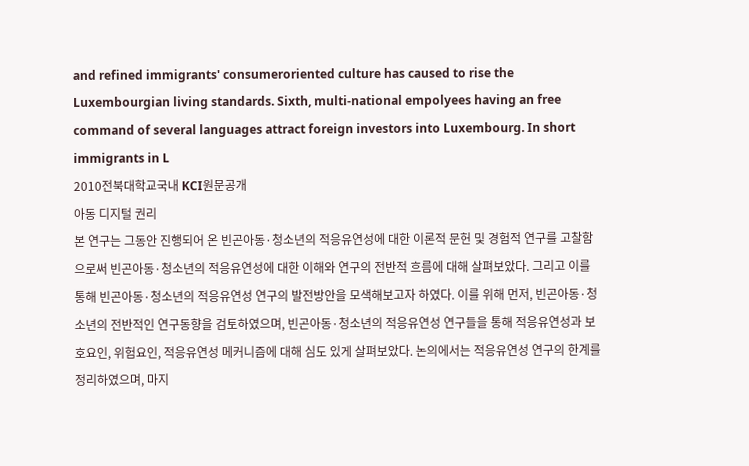and refined immigrants' consumeroriented culture has caused to rise the Luxembourgian living standards. Sixth, multi-national empolyees having an free command of several languages attract foreign investors into Luxembourg. In short immigrants in L
2010전북대학교국내 KCI원문공개
아동 디지털 권리
본 연구는 그동안 진행되어 온 빈곤아동·청소년의 적응유연성에 대한 이론적 문헌 및 경험적 연구를 고찰함으로써 빈곤아동·청소년의 적응유연성에 대한 이해와 연구의 전반적 흐름에 대해 살펴보았다. 그리고 이를 통해 빈곤아동·청소년의 적응유연성 연구의 발전방안을 모색해보고자 하였다. 이를 위해 먼저, 빈곤아동·청소년의 전반적인 연구동향을 검토하였으며, 빈곤아동·청소년의 적응유연성 연구들을 통해 적응유연성과 보호요인, 위험요인, 적응유연성 메커니즘에 대해 심도 있게 살펴보았다. 논의에서는 적응유연성 연구의 한계를 정리하였으며, 마지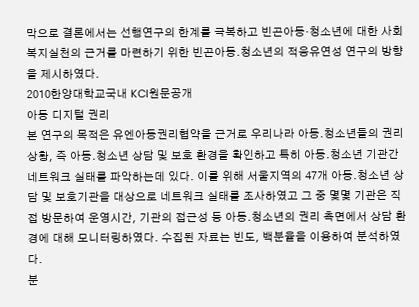막으로 결론에서는 선행연구의 한계를 극복하고 빈곤아동·청소년에 대한 사회복지실천의 근거를 마련하기 위한 빈곤아동․청소년의 적응유연성 연구의 방향을 제시하였다.
2010한양대학교국내 KCI원문공개
아동 디지털 권리
본 연구의 목적은 유엔아동권리협약을 근거로 우리나라 아동․청소년들의 권리상황, 즉 아동․청소년 상담 및 보호 환경을 확인하고 특히 아동․청소년 기관간 네트워크 실태를 파악하는데 있다. 이를 위해 서울지역의 47개 아동․청소년 상담 및 보호기관을 대상으로 네트워크 실태를 조사하였고 그 중 몇몇 기관은 직접 방문하여 운영시간, 기관의 접근성 등 아동․청소년의 권리 측면에서 상담 환경에 대해 모니터링하였다. 수집된 자료는 빈도, 백분율을 이용하여 분석하였다.
분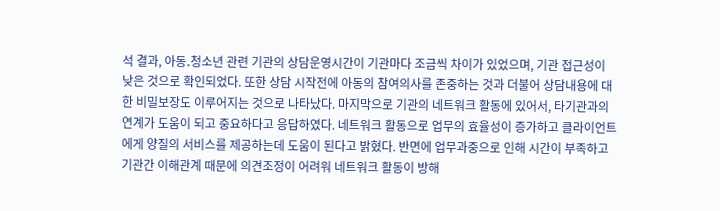석 결과, 아동․청소년 관련 기관의 상담운영시간이 기관마다 조금씩 차이가 있었으며, 기관 접근성이 낮은 것으로 확인되었다. 또한 상담 시작전에 아동의 참여의사를 존중하는 것과 더불어 상담내용에 대한 비밀보장도 이루어지는 것으로 나타났다. 마지막으로 기관의 네트워크 활동에 있어서, 타기관과의 연계가 도움이 되고 중요하다고 응답하였다. 네트워크 활동으로 업무의 효율성이 증가하고 클라이언트에게 양질의 서비스를 제공하는데 도움이 된다고 밝혔다. 반면에 업무과중으로 인해 시간이 부족하고 기관간 이해관계 때문에 의견조정이 어려워 네트워크 활동이 방해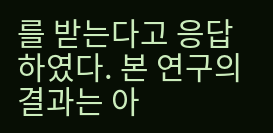를 받는다고 응답하였다. 본 연구의 결과는 아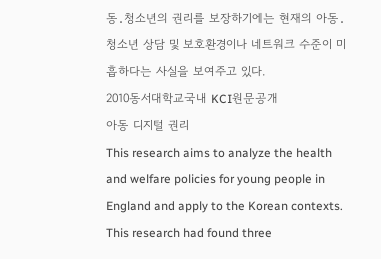동․청소년의 권리를 보장하기에는 현재의 아동․청소년 상담 및 보호환경이나 네트워크 수준이 미흡하다는 사실을 보여주고 있다.
2010동서대학교국내 KCI원문공개
아동 디지털 권리
This research aims to analyze the health and welfare policies for young people in England and apply to the Korean contexts. This research had found three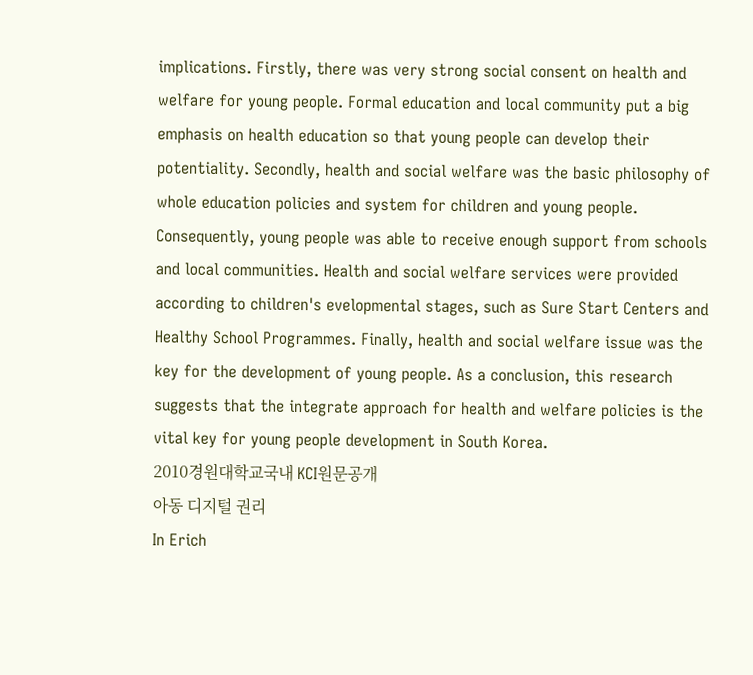implications. Firstly, there was very strong social consent on health and welfare for young people. Formal education and local community put a big emphasis on health education so that young people can develop their potentiality. Secondly, health and social welfare was the basic philosophy of whole education policies and system for children and young people. Consequently, young people was able to receive enough support from schools and local communities. Health and social welfare services were provided according to children's evelopmental stages, such as Sure Start Centers and Healthy School Programmes. Finally, health and social welfare issue was the key for the development of young people. As a conclusion, this research suggests that the integrate approach for health and welfare policies is the vital key for young people development in South Korea.
2010경원대학교국내 KCI원문공개
아동 디지털 권리
In Erich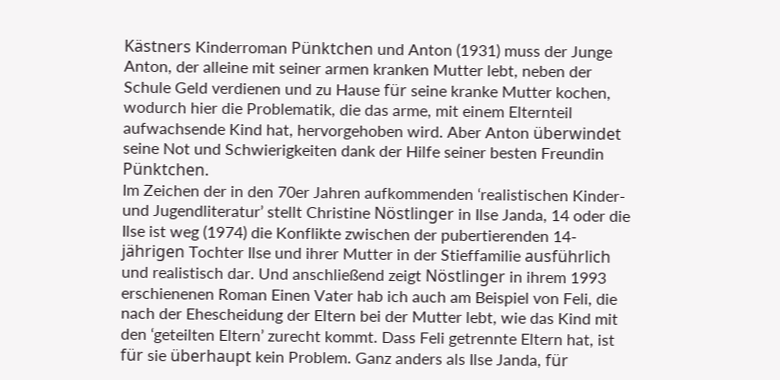Kästners Kinderroman Pünktchen und Anton (1931) muss der Junge Anton, der alleine mit seiner armen kranken Mutter lebt, neben der Schule Geld verdienen und zu Hause für seine kranke Mutter kochen, wodurch hier die Problematik, die das arme, mit einem Elternteil aufwachsende Kind hat, hervorgehoben wird. Aber Anton überwindet seine Not und Schwierigkeiten dank der Hilfe seiner besten Freundin Pünktchen.
Im Zeichen der in den 70er Jahren aufkommenden ‘realistischen Kinder- und Jugendliteratur’ stellt Christine Nöstlinger in Ilse Janda, 14 oder die Ilse ist weg (1974) die Konflikte zwischen der pubertierenden 14-jährigen Tochter Ilse und ihrer Mutter in der Stieffamilie ausführlich und realistisch dar. Und anschließend zeigt Nöstlinger in ihrem 1993 erschienenen Roman Einen Vater hab ich auch am Beispiel von Feli, die nach der Ehescheidung der Eltern bei der Mutter lebt, wie das Kind mit den ‘geteilten Eltern’ zurecht kommt. Dass Feli getrennte Eltern hat, ist für sie überhaupt kein Problem. Ganz anders als Ilse Janda, für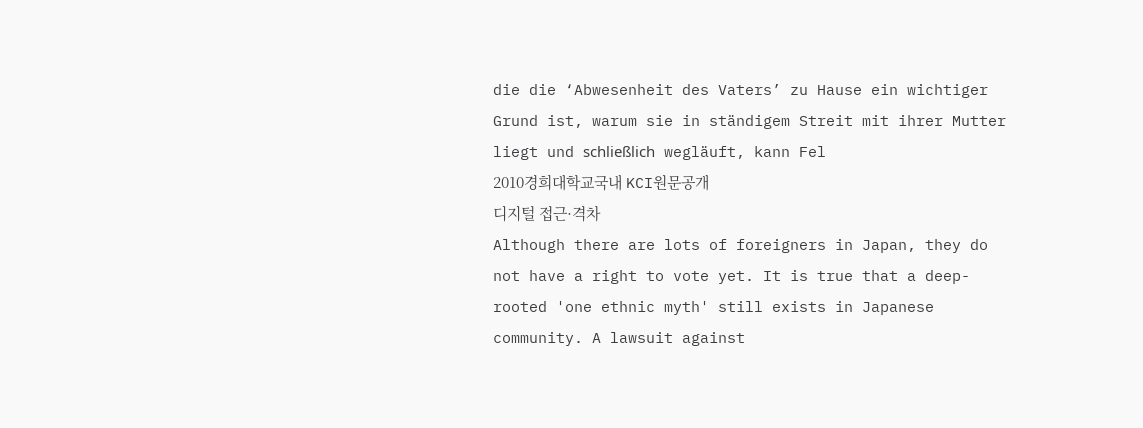die die ‘Abwesenheit des Vaters’ zu Hause ein wichtiger Grund ist, warum sie in ständigem Streit mit ihrer Mutter liegt und schließlich wegläuft, kann Fel
2010경희대학교국내 KCI원문공개
디지털 접근·격차
Although there are lots of foreigners in Japan, they do not have a right to vote yet. It is true that a deep-rooted 'one ethnic myth' still exists in Japanese community. A lawsuit against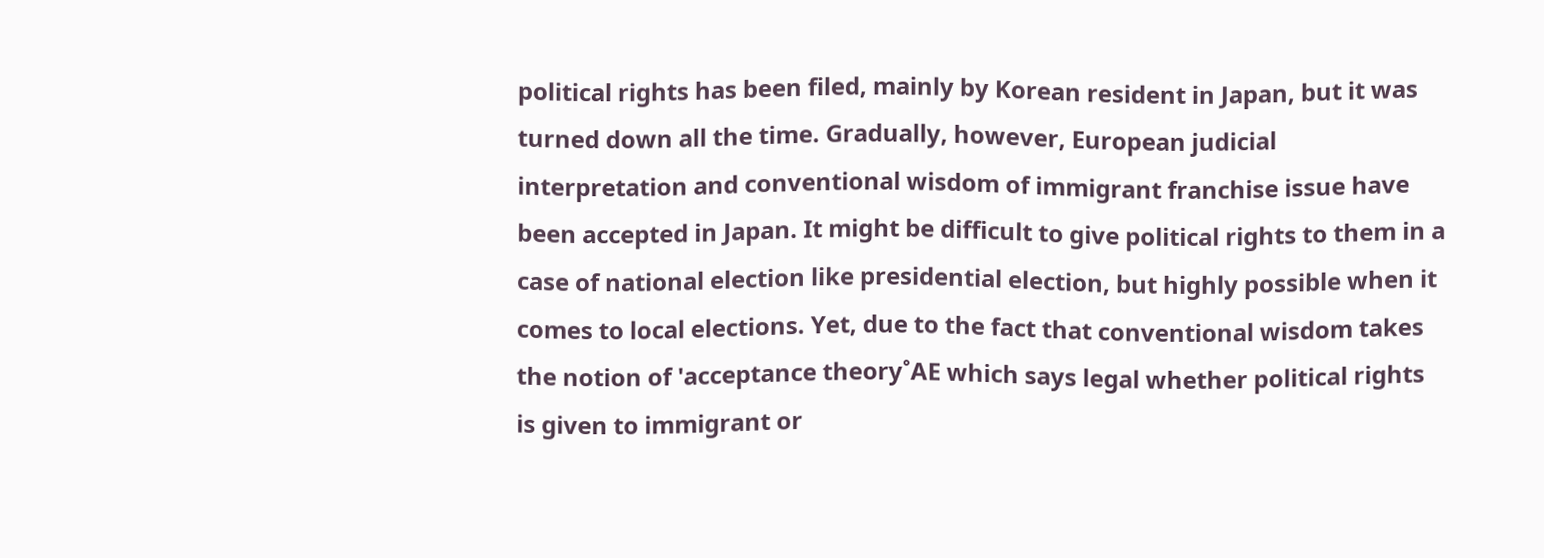political rights has been filed, mainly by Korean resident in Japan, but it was turned down all the time. Gradually, however, European judicial interpretation and conventional wisdom of immigrant franchise issue have been accepted in Japan. It might be difficult to give political rights to them in a case of national election like presidential election, but highly possible when it comes to local elections. Yet, due to the fact that conventional wisdom takes the notion of 'acceptance theory˚AE which says legal whether political rights is given to immigrant or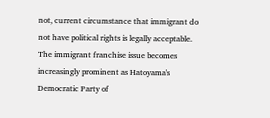not, current circumstance that immigrant do not have political rights is legally acceptable. The immigrant franchise issue becomes increasingly prominent as Hatoyama's Democratic Party of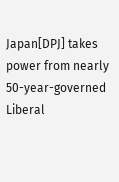Japan[DPJ] takes power from nearly 50-year-governed Liberal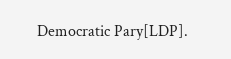Democratic Pary[LDP].